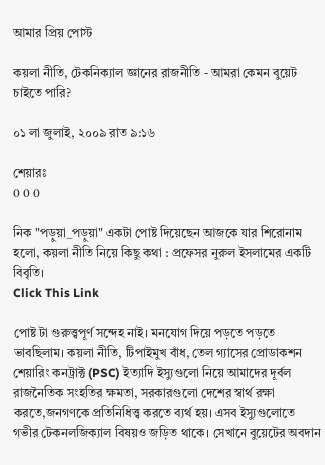আমার প্রিয় পোস্ট

কয়লা নীতি, টেকনিক্যাল জ্ঞানের রাজনীতি - আমরা কেমন বুয়েট চাইতে পারি?

০১ লা জুলাই, ২০০৯ রাত ৯:১৬

শেয়ারঃ
0 0 0

নিক "পড়ুয়া_পড়ুয়া" একটা পোষ্ট দিয়েছেন আজকে যার শিরোনাম হলো, কয়লা নীতি নিয়ে কিছু কথা : প্রফেসর নুরুল ইসলামের একটি বিবৃতি।
Click This Link

পোষ্ট টা গুরুত্ত্বপূর্ণ সন্দেহ নাই। মনযোগ দিয়ে পড়তে পড়তে ভাবছিলাম। কয়লা নীতি, টিপাইমুখ বাঁধ, তেল গ্যাসের প্রোডাকশন শেয়ারিং কনট্রাক্ট (PSC) ইত্যাদি ইস্যুগুলো নিয়ে আমাদের দূর্বল রাজনৈতিক সংহতির ক্ষমতা, সরকারগুলো দেশের স্বার্থ রক্ষা করতে,জনগণকে প্রতিনিধিত্ত্ব করতে ব্যর্থ হয়। এসব ইস্যুগুলোতে গভীর টেকনলজিক্যাল বিষয়ও জড়িত থাকে। সেখানে বুয়েটের অবদান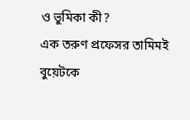ও ভুমিকা কী?
এক তরুণ প্রফেসর তামিমই বুয়েটকে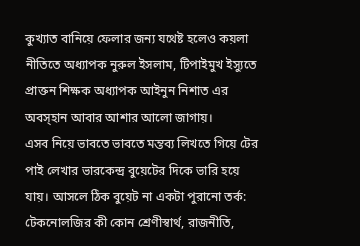কুখ্যাত বানিয়ে ফেলার জন্য যথেষ্ট হলেও কয়লা নীতিতে অধ্যাপক নুরুল ইসলাম, টিপাইমুখ ইস্যুতে প্রাক্তন শিক্ষক অধ্যাপক আইনুন নিশাত এর অবস্হান আবার আশার আলো জাগায়।
এসব নিয়ে ভাবতে ভাবতে মন্তব্য লিখতে গিয়ে টের পাই লেখার ভারকেন্দ্র বুয়েটের দিকে ভারি হয়ে যায়। আসলে ঠিক বুয়েট না একটা পুরানো তর্ক: টেকনোলজির কী কোন শ্রেণীস্বার্থ, রাজনীতি,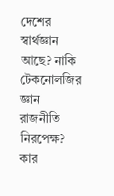দেশের স্বার্থজ্ঞান আছে? নাকি টেকনোলজির জ্ঞান রাজনীতি নিরপেক্ষ? কার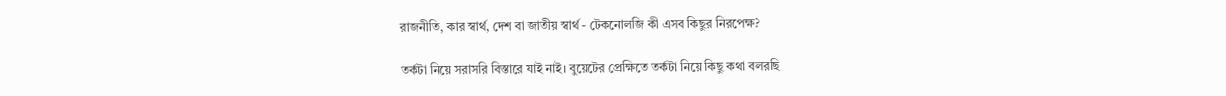রাজনীতি, কার স্বার্থ, দেশ বা জাতীয় স্বার্থ - টেকনোলজি কী এসব কিছুর নিরপেক্ষ?

তর্কটা নিয়ে সরাসরি বিস্তারে যাই নাই। বুয়েটের প্রেক্ষিতে তর্কটা নিয়ে কিছু কথা বলরছি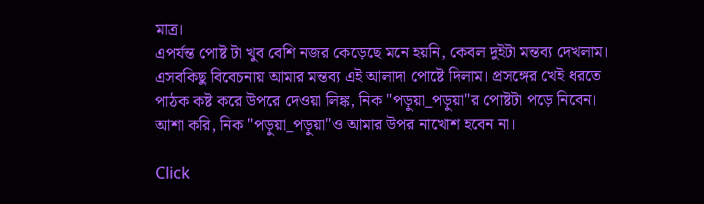মাত্র।
এপর্যন্ত পোষ্ট টা খুব বেশি নজর কেড়েছে মনে হয়নি, কেবল দুইটা মন্তব্য দেখলাম। এসবকিছু বিবেচনায় আমার মন্তব্য এই আলাদা পোষ্টে দিলাম। প্রসঙ্গের খেই ধরতে পাঠক কষ্ট করে উপরে দেওয়া লিঙ্ক, নিক "পড়ুয়া_পড়ুয়া"র পোষ্টটা পড়ে নিবেন। আশা করি, নিক "পড়ুয়া_পড়ুয়া"ও আমার উপর নাখোশ হবেন না।

Click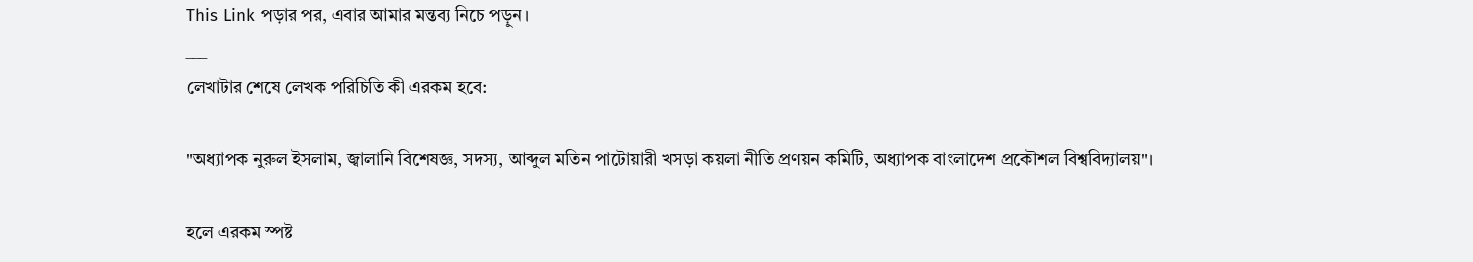This Link পড়ার পর, এবার আমার মন্তব্য নিচে পড়ুন।
___
লেখাটার শেষে লেখক পরিচিতি কী এরকম হবে:

"অধ্যাপক নুরুল ইসলাম, জ্বালানি বিশেষজ্ঞ, সদস্য, আব্দুল মতিন পাটোয়ারী খসড়া কয়লা নীতি প্রণয়ন কমিটি, অধ্যাপক বাংলাদেশ প্রকৌশল বিশ্ববিদ্যালয়"।

হলে এরকম স্পষ্ট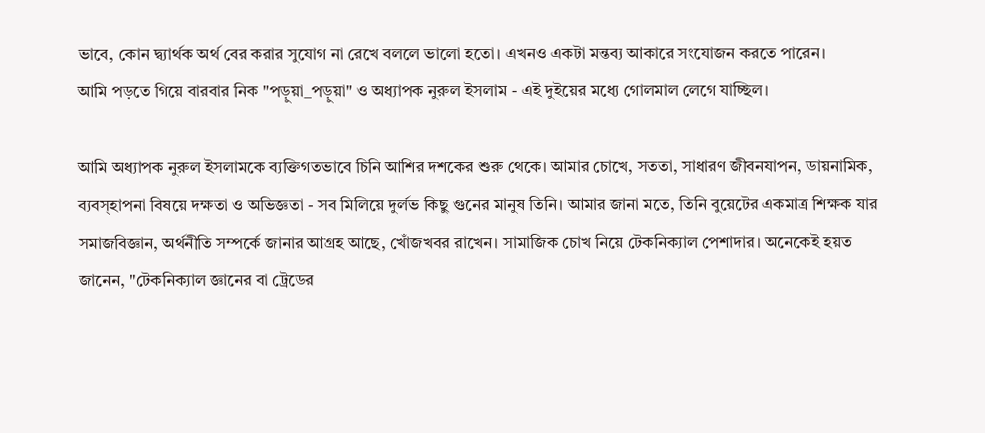ভাবে, কোন দ্ব্যার্থক অর্থ বের করার সুযোগ না রেখে বললে ভালো হতো। এখনও একটা মন্তব্য আকারে সংযোজন করতে পারেন।
আমি পড়তে গিয়ে বারবার নিক "পড়ুয়া_পড়ুয়া" ও অধ্যাপক নুরুল ইসলাম - এই দুইয়ের মধ্যে গোলমাল লেগে যাচ্ছিল।

আমি অধ্যাপক নুরুল ইসলামকে ব্যক্তিগতভাবে চিনি আশির দশকের শুরু থেকে। আমার চোখে, সততা, সাধারণ জীবনযাপন, ডায়নামিক, ব্যবস্হাপনা বিষয়ে দক্ষতা ও অভিজ্ঞতা - সব মিলিয়ে দুর্লভ কিছু গুনের মানুষ তিনি। আমার জানা মতে, তিনি বুয়েটের একমাত্র শিক্ষক যার সমাজবিজ্ঞান, অর্থনীতি সম্পর্কে জানার আগ্রহ আছে, খোঁজখবর রাখেন। সামাজিক চোখ নিয়ে টেকনিক্যাল পেশাদার। অনেকেই হয়ত জানেন, "টেকনিক্যাল জ্ঞানের বা ট্রেডের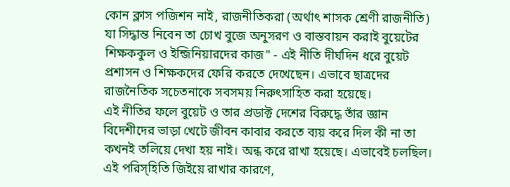কোন ক্লাস পজিশন নাই, রাজনীতিকরা (অর্থাৎ শাসক শ্রেণী রাজনীতি) যা সিদ্ধান্ত নিবেন তা চোখ বুজে অনুসরণ ও বাস্তবায়ন করাই বুয়েটের শিক্ষককুল ও ইন্জিনিয়ারদের কাজ" - এই নীতি দীর্ঘদিন ধরে বুয়েট প্রশাসন ও শিক্ষকদের ফেরি করতে দেখেছেন। এভাবে ছাত্রদের রাজনৈতিক সচেতনাকে সবসময় নিরুৎসাহিত করা হয়েছে।
এই নীতির ফলে বুয়েট ও তার প্রডাক্ট দেশের বিরুদ্ধে তাঁর জ্ঞান বিদেশীদের ভাড়া খেটে জীবন কাবার করতে ব্যয় করে দিল কী না তা কখনই তলিয়ে দেখা হয় নাই। অন্ধ করে রাখা হয়েছে। এভাবেই চলছিল। এই পরিস্হিতি জিইয়ে রাখার কারণে,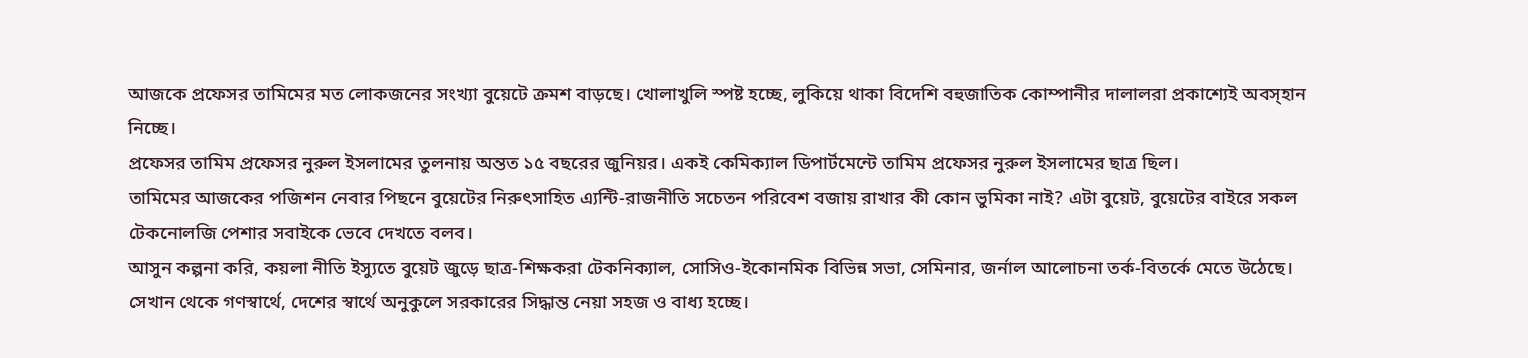আজকে প্রফেসর তামিমের মত লোকজনের সংখ্যা বুয়েটে ক্রমশ বাড়ছে। খোলাখুলি স্পষ্ট হচ্ছে, লুকিয়ে থাকা বিদেশি বহুজাতিক কোম্পানীর দালালরা প্রকাশ্যেই অবস্হান নিচ্ছে।
প্রফেসর তামিম প্রফেসর নুরুল ইসলামের তুলনায় অন্তত ১৫ বছরের জুনিয়র। একই কেমিক্যাল ডিপার্টমেন্টে তামিম প্রফেসর নুরুল ইসলামের ছাত্র ছিল।
তামিমের আজকের পজিশন নেবার পিছনে বুয়েটের নিরুৎসাহিত এ্যন্টি-রাজনীতি সচেতন পরিবেশ বজায় রাখার কী কোন ভুমিকা নাই? এটা বুয়েট, বুয়েটের বাইরে সকল টেকনোলজি পেশার সবাইকে ভেবে দেখতে বলব।
আসুন কল্পনা করি, কয়লা নীতি ইস্যুতে বুয়েট জুড়ে ছাত্র-শিক্ষকরা টেকনিক্যাল, সোসিও-ইকোনমিক বিভিন্ন সভা, সেমিনার, জর্নাল আলোচনা তর্ক-বিতর্কে মেতে উঠেছে। সেখান থেকে গণস্বার্থে, দেশের স্বার্থে অনুকুলে সরকারের সিদ্ধান্ত নেয়া সহজ ও বাধ্য হচ্ছে।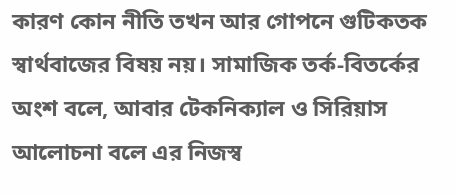কারণ কোন নীতি তখন আর গোপনে গুটিকতক স্বার্থবাজের বিষয় নয়। সামাজিক তর্ক-বিতর্কের অংশ বলে, আবার টেকনিক্যাল ও সিরিয়াস আলোচনা বলে এর নিজস্ব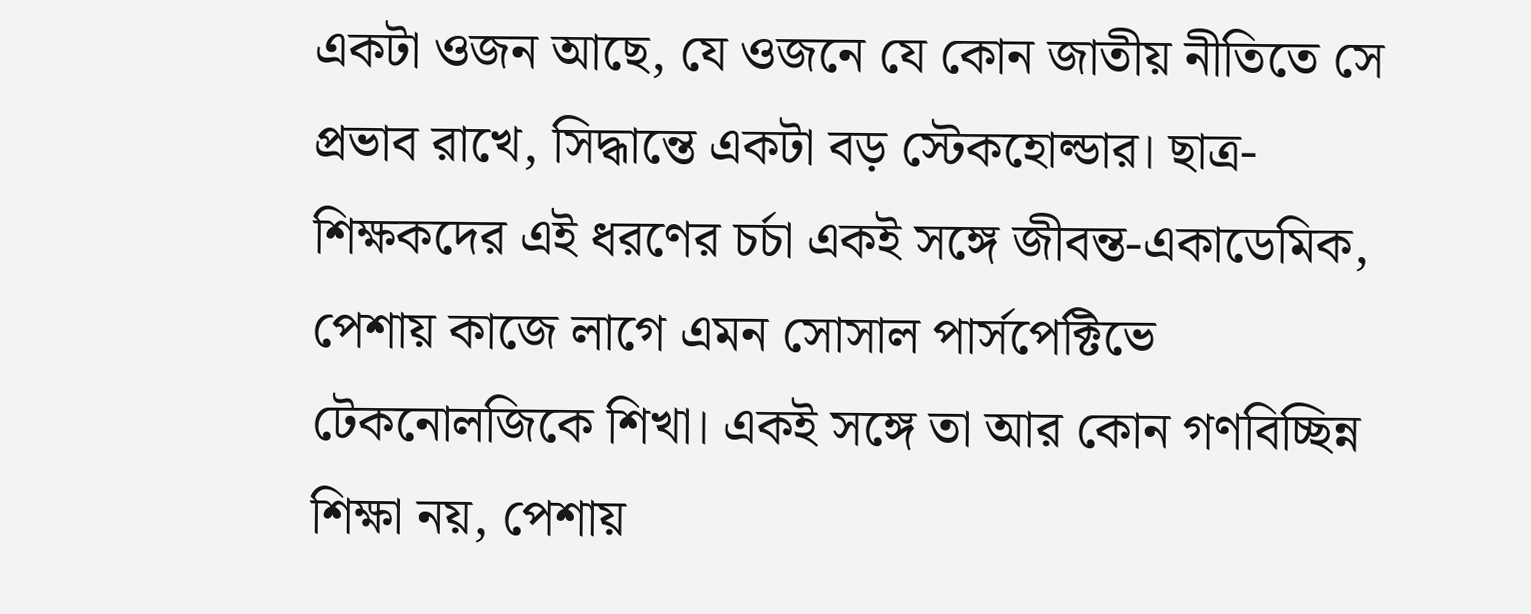একটা ওজন আছে, যে ওজনে যে কোন জাতীয় নীতিতে সে প্রভাব রাখে, সিদ্ধান্তে একটা বড় স্টেকহোল্ডার। ছাত্র-শিক্ষকদের এই ধরণের চর্চা একই সঙ্গে জীবন্ত-একাডেমিক, পেশায় কাজে লাগে এমন সোসাল পার্সপেক্টিভে টেকনোলজিকে শিখা। একই সঙ্গে তা আর কোন গণবিচ্ছিন্ন শিক্ষা নয়, পেশায়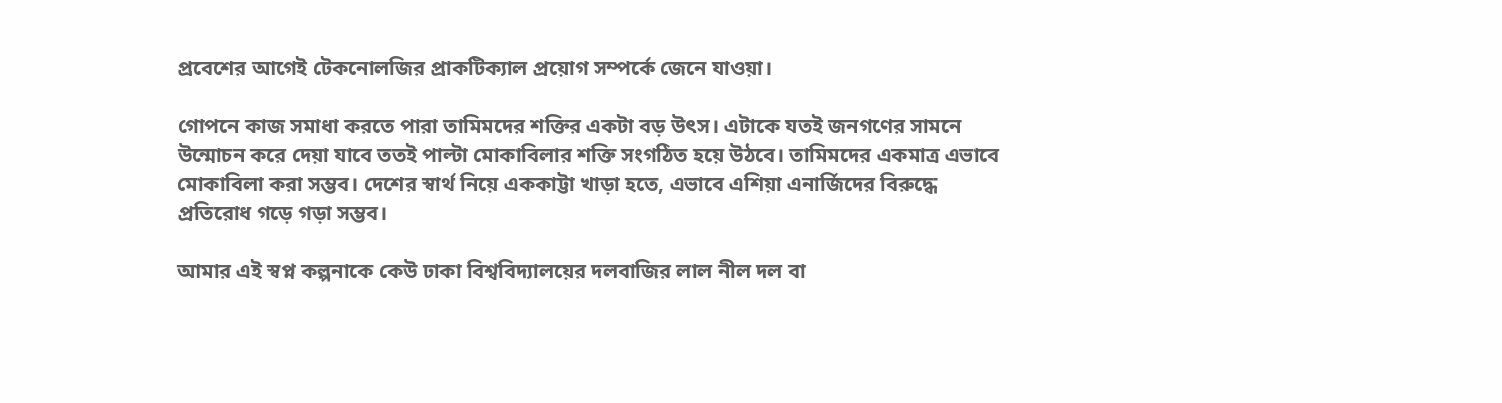প্রবেশের আগেই টেকনোলজির প্রাকটিক্যাল প্রয়োগ সম্পর্কে জেনে যাওয়া।

গোপনে কাজ সমাধা করতে পারা তামিমদের শক্তির একটা বড় উৎস। এটাকে যতই জনগণের সামনে উন্মোচন করে দেয়া যাবে ততই পাল্টা মোকাবিলার শক্তি সংগঠিত হয়ে উঠবে। তামিমদের একমাত্র এভাবে মোকাবিলা করা সম্ভব। দেশের স্বার্থ নিয়ে এককাট্টা খাড়া হতে, এভাবে এশিয়া এনার্জিদের বিরুদ্ধে প্রতিরোধ গড়ে গড়া সম্ভব।

আমার এই স্বপ্ন কল্পনাকে কেউ ঢাকা বিশ্ববিদ্যালয়ের দলবাজির লাল নীল দল বা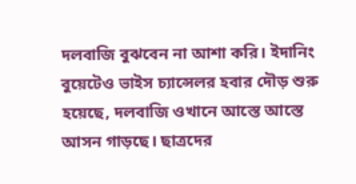দলবাজি বুঝবেন না আশা করি। ইদানিং বুয়েটেও ভাইস চ্যান্সেলর হবার দৌড় শুরু হয়েছে, দলবাজি ওখানে আস্তে আস্তে আসন গাড়ছে। ছাত্রদের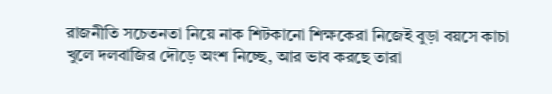রাজনীতি সচেতনতা নিয়ে নাক শিটকানো শিক্ষকেরা নিজেই বুড়া বয়সে কাচা খুলে দলবাজির দৌড়ে অংশ নিচ্ছে, আর ভাব করছে তারা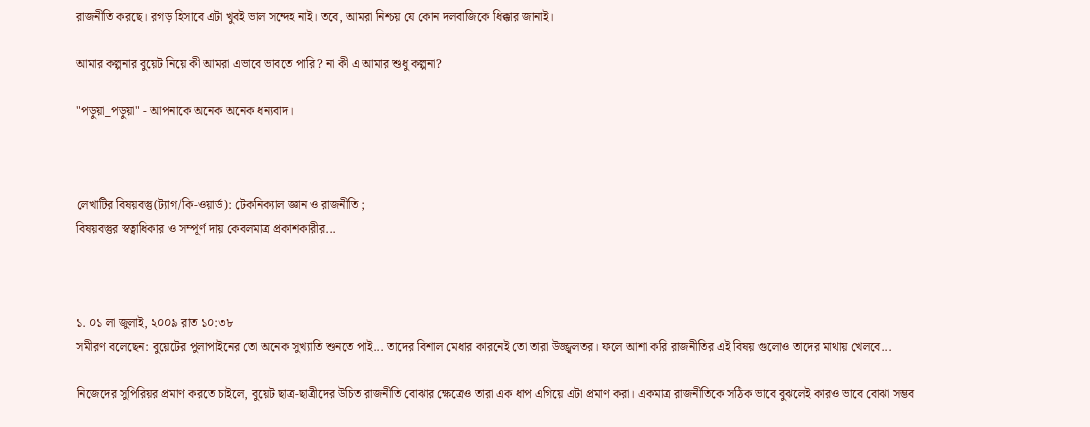রাজনীতি করছে। রগড় হিসাবে এটা খুবই ভাল সন্দেহ নাই। তবে, আমরা নিশ্চয় যে কোন দলবাজিকে ধিক্কার জানাই।

আমার কল্পনার বুয়েট নিয়ে কী আমরা এভাবে ভাবতে পারি? না কী এ আমার শুধু কল্পনা?

"পড়ুয়া_পড়ুয়া" - আপনাকে অনেক অনেক ধন্যবাদ।



লেখাটির বিষয়বস্তু(ট্যাগ/কি-ওয়ার্ড): টেকনিক্যাল জ্ঞান ও রাজনীতি ;
বিষয়বস্তুর স্বত্বাধিকার ও সম্পূর্ণ দায় কেবলমাত্র প্রকাশকারীর...



১. ০১ লা জুলাই, ২০০৯ রাত ১০:৩৮
সমীরণ বলেছেন: বুয়েটের পুলাপাইনের তো অনেক সুখ্যাতি শুনতে পাই... তাদের বিশাল মেধার কারনেই তো তারা উজ্জ্বলতর। ফলে আশা করি রাজনীতির এই বিষয় গুলোও তাদের মাথায় খেলবে...

নিজেদের সুপিরিয়র প্রমাণ করতে চাইলে, বুয়েট ছাত্র-ছাত্রীদের উচিত রাজনীতি বোঝার ক্ষেত্রেও তারা এক ধাপ এগিয়ে এটা প্রমাণ করা। একমাত্র রাজনীতিকে সঠিক ভাবে বুঝলেই কারও ভাবে বোঝা সম্ভব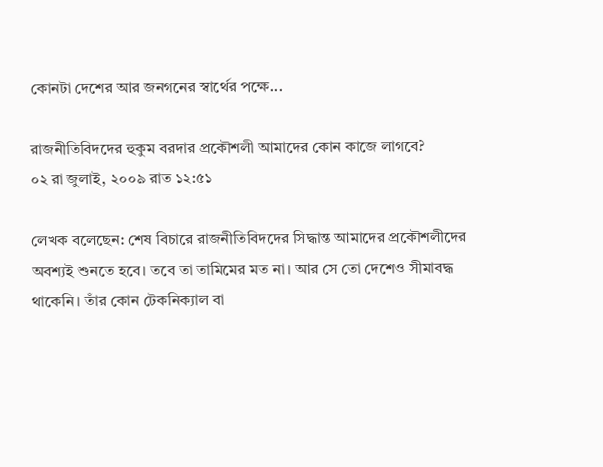কোনটা দেশের আর জনগনের স্বার্থের পক্ষে...

রাজনীতিবিদদের হুকুম বরদার প্রকৌশলী আমাদের কোন কাজে লাগবে?
০২ রা জুলাই, ২০০৯ রাত ১২:৫১

লেখক বলেছেন: শেষ বিচারে রাজনীতিবিদদের সিদ্ধান্ত আমাদের প্রকৌশলীদের অবশ্যই শুনতে হবে। তবে তা তামিমের মত না। আর সে তো দেশেও সীমাবদ্ধ থাকেনি। তাঁর কোন টেকনিক্যাল বা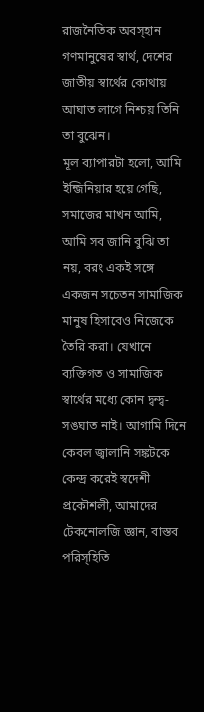রাজনৈতিক অবস্হান গণমানুষের স্বার্থ, দেশের জাতীয় স্বার্থের কোথায় আঘাত লাগে নিশ্চয় তিনি তা বুঝেন।
মূল ব্যাপারটা হলো, আমি ইন্জিনিয়ার হয়ে গেছি, সমাজের মাখন আমি, আমি সব জানি বুঝি তা নয়, বরং একই সঙ্গে একজন সচেতন সামাজিক মানুষ হিসাবেও নিজেকে তৈরি করা। যেখানে ব্যক্তিগত ও সামাজিক স্বার্থের মধ্যে কোন দ্বন্দ্ব-সঙঘাত নাই। আগামি দিনে কেবল জ্বালানি সঙ্কটকে কেন্দ্র করেই স্বদেশী প্রকৌশলী, আমাদের টেকনোলজি জ্ঞান, বাস্তব পরিস্হিতি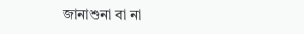জানাশুনা বা না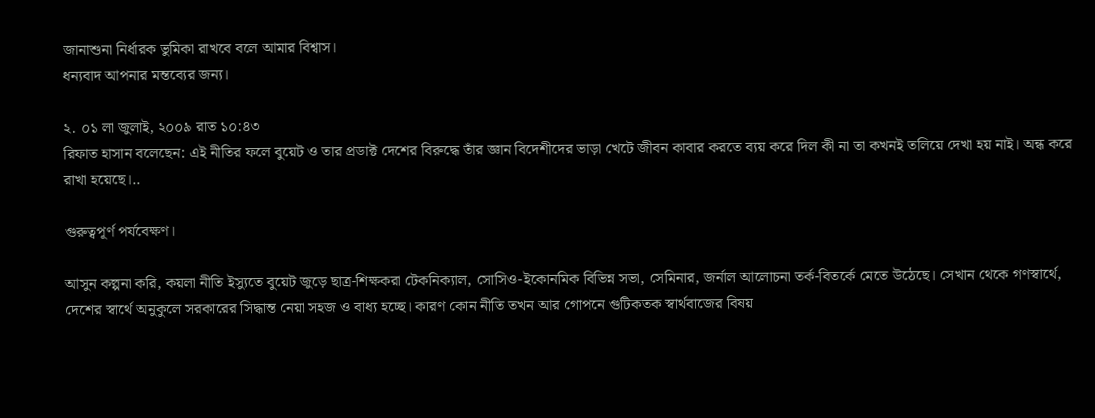জানাশুনা নির্ধারক ভুমিকা রাখবে বলে আমার বিশ্বাস।
ধন্যবাদ আপনার মন্তব্যের জন্য।

২. ০১ লা জুলাই, ২০০৯ রাত ১০:৪৩
রিফাত হাসান বলেছেন: এই নীতির ফলে বুয়েট ও তার প্রডাক্ট দেশের বিরুদ্ধে তাঁর জ্ঞান বিদেশীদের ভাড়া খেটে জীবন কাবার করতে ব্যয় করে দিল কী না তা কখনই তলিয়ে দেখা হয় নাই। অন্ধ করে রাখা হয়েছে।..

গুরুত্বপূর্ণ পর্যবেক্ষণ।

আসুন কল্পনা করি, কয়লা নীতি ইস্যুতে বুয়েট জুড়ে ছাত্র-শিক্ষকরা টেকনিক্যাল, সোসিও-ইকোনমিক বিভিন্ন সভা, সেমিনার, জর্নাল আলোচনা তর্ক-বিতর্কে মেতে উঠেছে। সেখান থেকে গণস্বার্থে, দেশের স্বার্থে অনুকুলে সরকারের সিদ্ধান্ত নেয়া সহজ ও বাধ্য হচ্ছে। কারণ কোন নীতি তখন আর গোপনে গুটিকতক স্বার্থবাজের বিষয়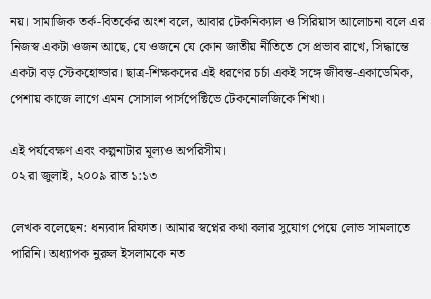নয়। সামাজিক তর্ক-বিতর্কের অংশ বলে, আবার টেকনিক্যাল ও সিরিয়াস আলোচনা বলে এর নিজস্ব একটা ওজন আছে, যে ওজনে যে কোন জাতীয় নীতিতে সে প্রভাব রাখে, সিদ্ধান্তে একটা বড় স্টেকহোল্ডার। ছাত্র-শিক্ষকদের এই ধরণের চর্চা একই সঙ্গে জীবন্ত-একাডেমিক, পেশায় কাজে লাগে এমন সোসাল পার্সপেক্টিভে টেকনোলজিকে শিখা।

এই পর্যবেক্ষণ এবং কল্পনাটার মূল্যও অপরিসীম।
০২ রা জুলাই, ২০০৯ রাত ১:১৩

লেখক বলেছেন: ধন্যবাদ রিফাত। আমার স্বপ্নের কথা বলার সুযোগ পেয়ে লোভ সামলাতে পারিনি। অধ্যাপক নুরুল ইসলামকে নত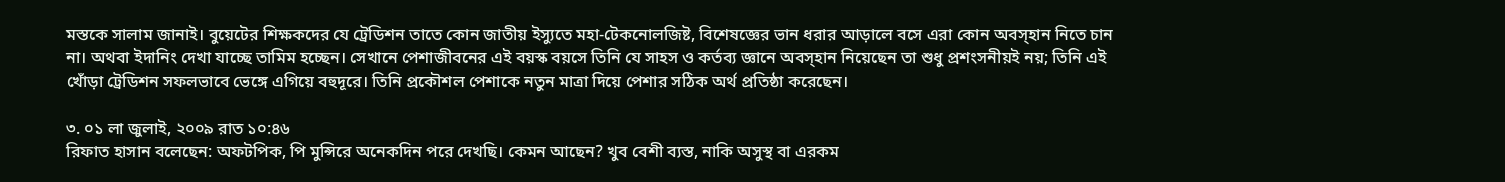মস্তকে সালাম জানাই। বুয়েটের শিক্ষকদের যে ট্রেডিশন তাতে কোন জাতীয় ইস্যুতে মহা-টেকনোলজিষ্ট, বিশেষজ্ঞের ভান ধরার আড়ালে বসে এরা কোন অবস্হান নিতে চান না। অথবা ইদানিং দেখা যাচ্ছে তামিম হচ্ছেন। সেখানে পেশাজীবনের এই বয়স্ক বয়সে তিনি যে সাহস ও কর্তব্য জ্ঞানে অবস্হান নিয়েছেন তা শুধু প্রশংসনীয়ই নয়; তিনি এই খোঁড়া ট্রেডিশন সফলভাবে ভেঙ্গে এগিয়ে বহুদূরে। তিনি প্রকৌশল পেশাকে নতুন মাত্রা দিয়ে পেশার সঠিক অর্থ প্রতিষ্ঠা করেছেন।

৩. ০১ লা জুলাই, ২০০৯ রাত ১০:৪৬
রিফাত হাসান বলেছেন: অফটপিক, পি মুন্সিরে অনেকদিন পরে দেখছি। কেমন আছেন? খুব বেশী ব্যস্ত, নাকি অসুস্থ বা এরকম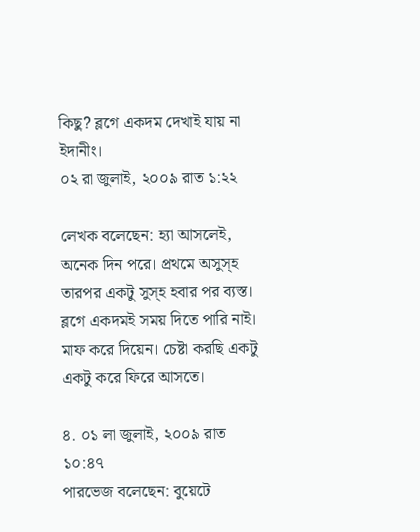কিছু? ব্লগে একদম দেখাই যায় না ইদানীং।
০২ রা জুলাই, ২০০৯ রাত ১:২২

লেখক বলেছেন: হ্যা আসলেই, অনেক দিন পরে। প্রথমে অসুস্হ তারপর একটু সুস্হ হবার পর ব্যস্ত।
ব্লগে একদমই সময় দিতে পারি নাই। মাফ করে দিয়েন। চেষ্টা করছি একটু একটু করে ফিরে আসতে।

৪. ০১ লা জুলাই, ২০০৯ রাত ১০:৪৭
পারভেজ বলেছেন: বুয়েটে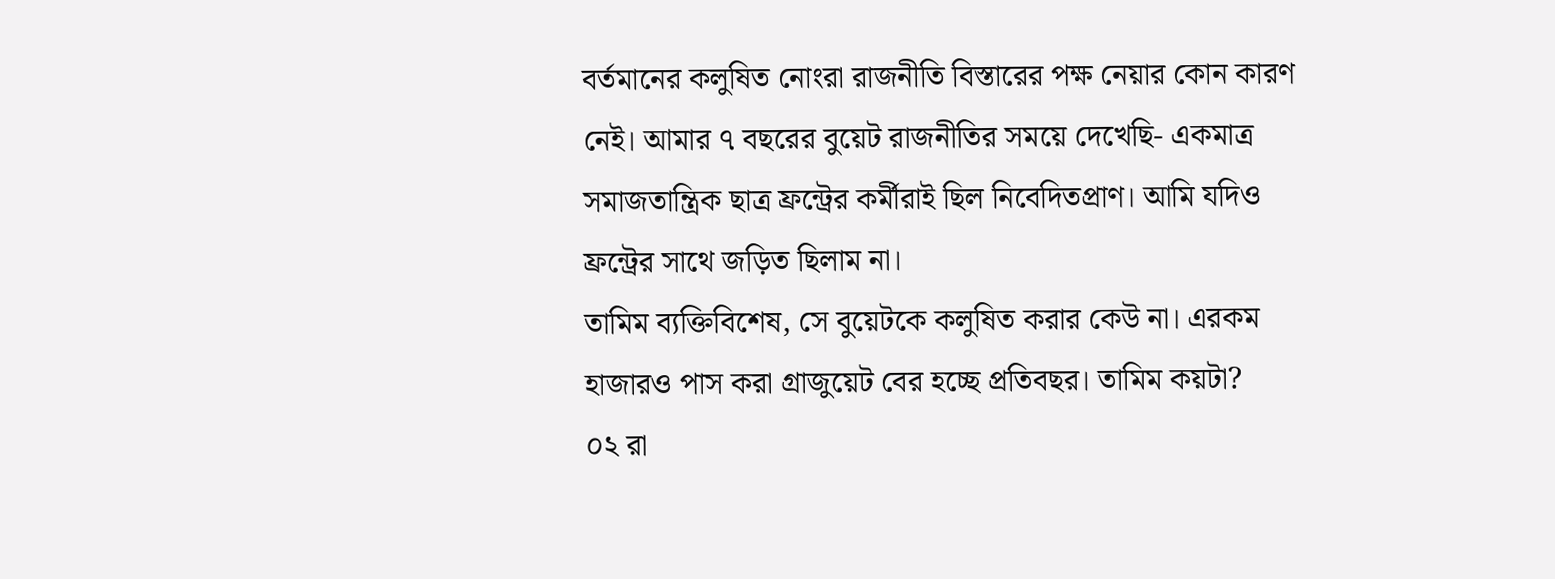বর্তমানের কলুষিত নোংরা রাজনীতি বিস্তারের পক্ষ নেয়ার কোন কারণ নেই। আমার ৭ বছরের বুয়েট রাজনীতির সময়ে দেখেছি- একমাত্র সমাজতান্ত্রিক ছাত্র ফ্রন্ট্রের কর্মীরাই ছিল নিবেদিতপ্রাণ। আমি যদিও ফ্রন্ট্রের সাথে জড়িত ছিলাম না।
তামিম ব্যক্তিবিশেষ, সে বুয়েটকে কলুষিত করার কেউ না। এরকম হাজারও পাস করা গ্রাজুয়েট বের হচ্ছে প্রতিবছর। তামিম কয়টা?
০২ রা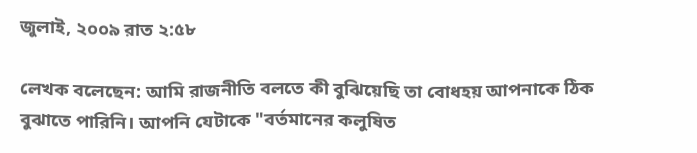জুলাই, ২০০৯ রাত ২:৫৮

লেখক বলেছেন: আমি রাজনীতি বলতে কী বুঝিয়েছি তা বোধহয় আপনাকে ঠিক বুঝাতে পারিনি। আপনি যেটাকে "বর্তমানের কলুষিত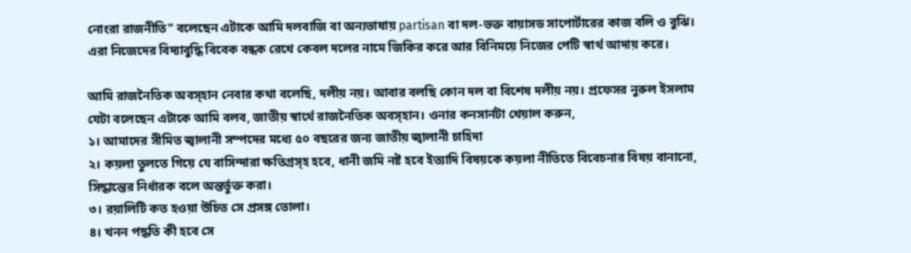নোংরা রাজনীতি" বলেছেন এটাকে আমি দলবাজি বা অন্যভাষায় partisan বা দল-ভক্ত বায়াসড সাপোর্টারের কাজ বলি ও বুঝি। এরা নিজেদের বিদ্যাবুদ্ধি বিবেক বন্ধক রেখে কেবল দলের নামে জিকির করে আর বিনিময়ে নিজের পেটি স্বার্থ আদায় করে।

আমি রাজনৈতিক অবস্হান নেবার কথা বলেছি, দলীয় নয়। আবার বলছি কোন দল বা বিশেষ দলীয় নয়। প্রফেসর নুরুল ইসলাম যেটা বলেছেন এটাকে আমি বলব, জাতীয় স্বার্থে রাজনৈতিক অবস্হান। ওনার কনসার্নটা খেয়াল করুন,
১। আমাদের সীমিত জ্বালানী সম্পদের মধ্যে ৫০ বছরের জন্য জাতীয় জ্বালানী চাহিদা
২। কয়লা তুলতে গিয়ে যে বাসিন্দারা ক্ষতিগ্রস্হ হবে, ধানী জমি নষ্ট হবে ইত্যাদি বিষয়কে কয়লা নীতিতে বিবেচনার বিষয় বানানো, সিদ্ধান্তের নির্ধারক বলে অন্তর্ভুক্ত করা।
৩। রয়ালিটি কত হওয়া উচিত সে প্রসঙ্গ তোলা।
৪। খনন পদ্ধতি কী হবে সে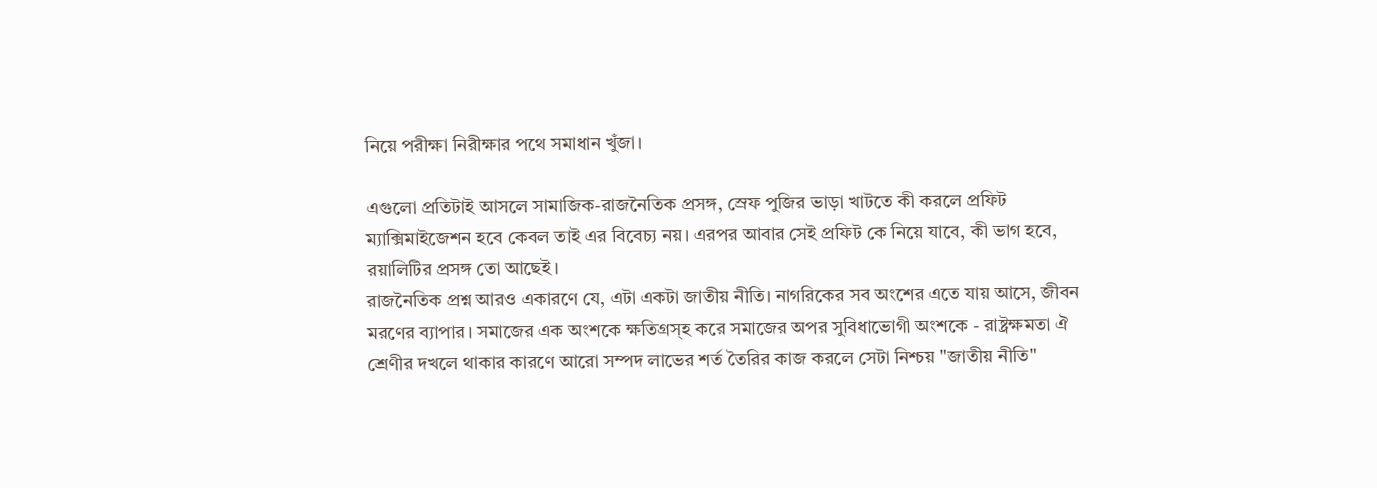নিয়ে পরীক্ষা নিরীক্ষার পথে সমাধান খুঁজা।

এগুলো প্রতিটাই আসলে সামাজিক-রাজনৈতিক প্রসঙ্গ, স্রেফ পুজির ভাড়া খাটতে কী করলে প্রফিট ম্যাক্সিমাইজেশন হবে কেবল তাই এর বিবেচ্য নয়। এরপর আবার সেই প্রফিট কে নিয়ে যাবে, কী ভাগ হবে, রয়ালিটির প্রসঙ্গ তো আছেই।
রাজনৈতিক প্রশ্ন আরও একারণে যে, এটা একটা জাতীয় নীতি। নাগরিকের সব অংশের এতে যায় আসে, জীবন মরণের ব্যাপার। সমাজের এক অংশকে ক্ষতিগ্রস্হ করে সমাজের অপর সুবিধাভোগী অংশকে - রাষ্ট্রক্ষমতা ঐ শ্রেণীর দখলে থাকার কারণে আরো সম্পদ লাভের শর্ত তৈরির কাজ করলে সেটা নিশ্চয় "জাতীয় নীতি"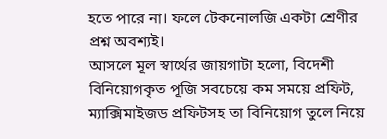হতে পারে না। ফলে টেকনোলজি একটা শ্রেণীর প্রশ্ন অবশ্যই।
আসলে মূল স্বার্থের জায়গাটা হলো, বিদেশী বিনিয়োগকৃত পূজি সবচেয়ে কম সময়ে প্রফিট, ম্যাক্সিমাইজড প্রফিটসহ তা বিনিয়োগ তুলে নিয়ে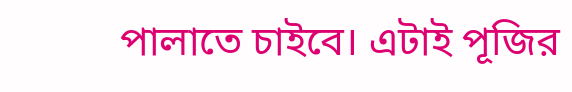পালাতে চাইবে। এটাই পূজির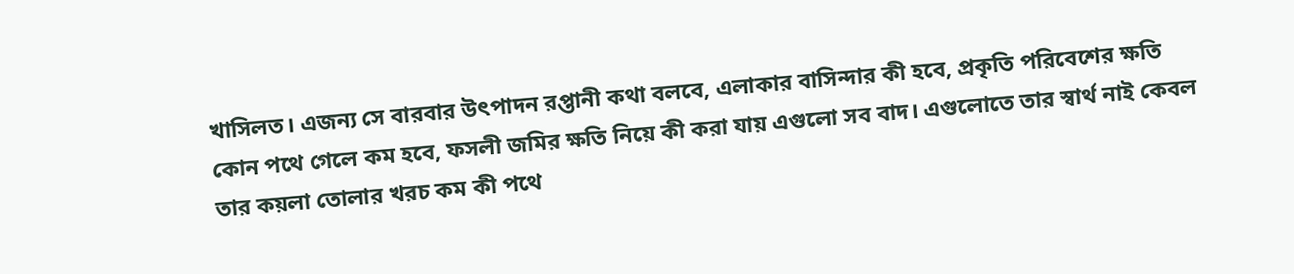খাসিলত। এজন্য সে বারবার উৎপাদন রপ্তানী কথা বলবে, এলাকার বাসিন্দার কী হবে, প্রকৃতি পরিবেশের ক্ষতি কোন পথে গেলে কম হবে, ফসলী জমির ক্ষতি নিয়ে কী করা যায় এগুলো সব বাদ। এগুলোতে তার স্বার্থ নাই কেবল তার কয়লা তোলার খরচ কম কী পথে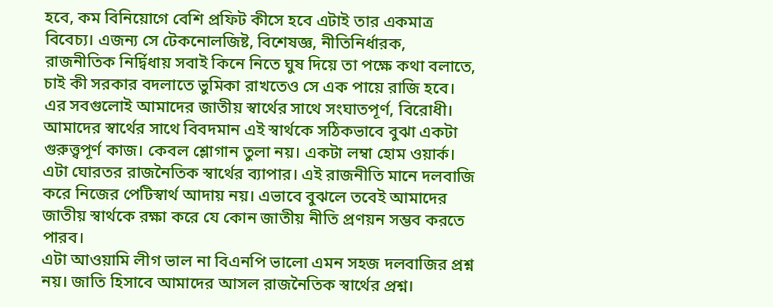হবে, কম বিনিয়োগে বেশি প্রফিট কীসে হবে এটাই তার একমাত্র বিবেচ্য। এজন্য সে টেকনোলজিষ্ট, বিশেষজ্ঞ, নীতিনির্ধারক, রাজনীতিক নির্দ্বিধায় সবাই কিনে নিতে ঘুষ দিয়ে তা পক্ষে কথা বলাতে, চাই কী সরকার বদলাতে ভুমিকা রাখতেও সে এক পায়ে রাজি হবে। এর সবগুলোই আমাদের জাতীয় স্বার্থের সাথে সংঘাতপূর্ণ, বিরোধী। আমাদের স্বার্থের সাথে বিবদমান এই স্বার্থকে সঠিকভাবে বুঝা একটা গুরুত্ত্বপূর্ণ কাজ। কেবল শ্লোগান তুলা নয়। একটা লম্বা হোম ওয়ার্ক। এটা ঘোরতর রাজনৈতিক স্বার্থের ব্যাপার। এই রাজনীতি মানে দলবাজি করে নিজের পেটিস্বার্থ আদায় নয়। এভাবে বুঝলে তবেই আমাদের জাতীয় স্বার্থকে রক্ষা করে যে কোন জাতীয় নীতি প্রণয়ন সম্ভব করতে পারব।
এটা আওয়ামি লীগ ভাল না বিএনপি ভালো এমন সহজ দলবাজির প্রশ্ন নয়। জাতি হিসাবে আমাদের আসল রাজনৈতিক স্বার্থের প্রশ্ন।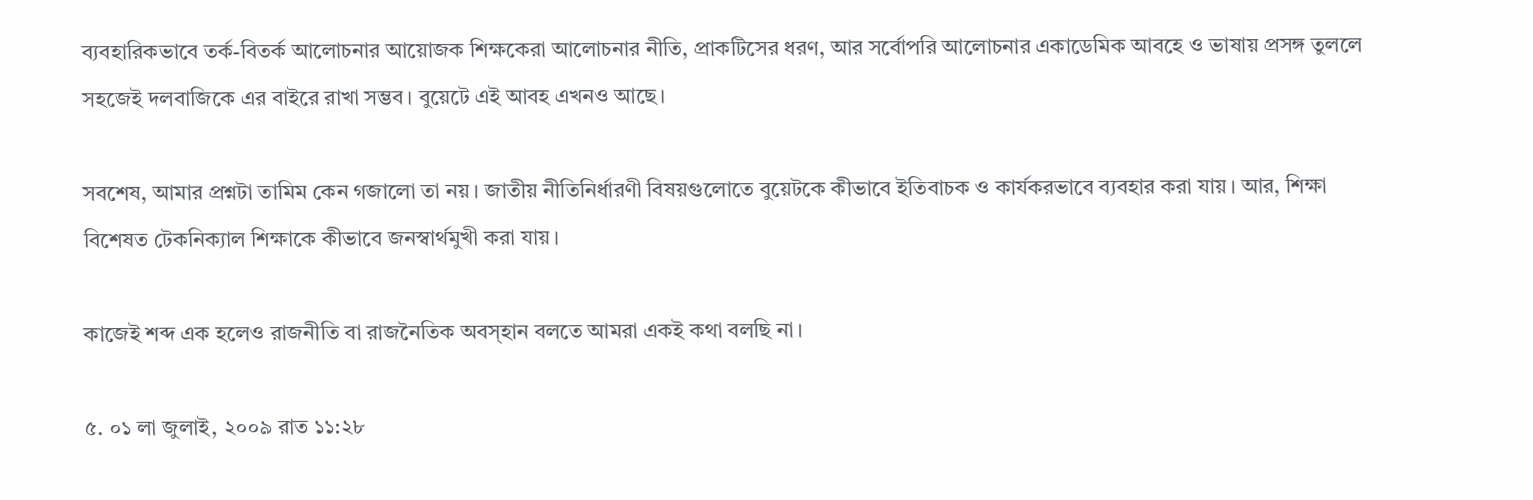ব্যবহারিকভাবে তর্ক-বিতর্ক আলোচনার আয়োজক শিক্ষকেরা আলোচনার নীতি, প্রাকটিসের ধরণ, আর সর্বোপরি আলোচনার একাডেমিক আবহে ও ভাষায় প্রসঙ্গ তুললে সহজেই দলবাজিকে এর বাইরে রাখা সম্ভব। বুয়েটে এই আবহ এখনও আছে।

সবশেষ, আমার প্রশ্নটা তামিম কেন গজালো তা নয়। জাতীয় নীতিনির্ধারণী বিষয়গুলোতে বুয়েটকে কীভাবে ইতিবাচক ও কার্যকরভাবে ব্যবহার করা যায়। আর, শিক্ষা বিশেষত টেকনিক্যাল শিক্ষাকে কীভাবে জনস্বার্থমুখী করা যায়।

কাজেই শব্দ এক হলেও রাজনীতি বা রাজনৈতিক অবস্হান বলতে আমরা একই কথা বলছি না।

৫. ০১ লা জুলাই, ২০০৯ রাত ১১:২৮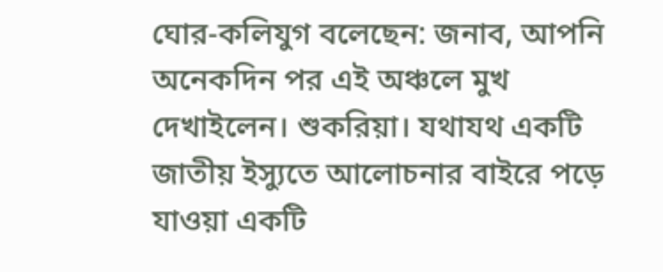ঘোর-কলিযুগ বলেছেন: জনাব, আপনি অনেকদিন পর এই অঞ্চলে মুখ দেখাইলেন। শুকরিয়া। যথাযথ একটি জাতীয় ইস্যুতে আলোচনার বাইরে পড়ে যাওয়া একটি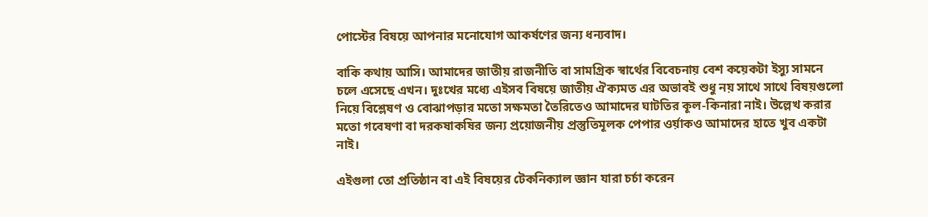পোস্টের বিষয়ে আপনার মনোযোগ আকর্ষণের জন্য ধন্যবাদ।

বাকি কথায় আসি। আমাদের জাতীয় রাজনীতি বা সামগ্রিক স্বার্থের বিবেচনায় বেশ কয়েকটা ইস্যু সামনে চলে এসেছে এখন। দুঃখের মধ্যে এইসব বিষয়ে জাতীয় ঐক্যমত এর অভাবই শুধু নয় সাথে সাথে বিষয়গুলো নিয়ে বিশ্লেষণ ও বোঝাপড়ার মতো সক্ষমতা তৈরিতেও আমাদের ঘাটতির কূল-কিনারা নাই। উল্লেখ করার মতো গবেষণা বা দরকষাকষির জন্য প্রয়োজনীয় প্রস্তুতিমূলক পেপার ওর্য়াকও আমাদের হাতে খুব একটা নাই।

এইগুলা তো প্রতিষ্ঠান বা এই বিষয়ের টেকনিক্যাল জ্ঞান যারা চর্চা করেন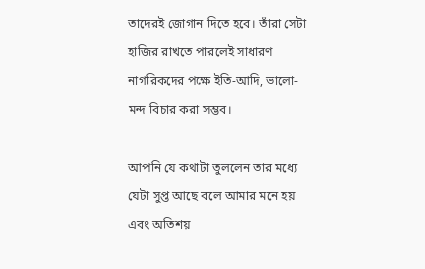তাদেরই জোগান দিতে হবে। তাঁরা সেটা হাজির রাখতে পারলেই সাধারণ নাগরিকদের পক্ষে ইতি-আদি, ভালো-মন্দ বিচার করা সম্ভব।

আপনি যে কথাটা তুললেন তার মধ্যে যেটা সুপ্ত আছে বলে আমার মনে হয় এবং অতিশয়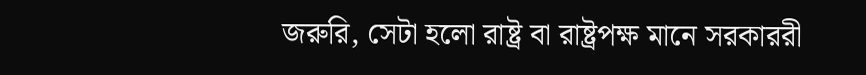জরুরি, সেটা হলো রাষ্ট্র বা রাষ্ট্রপক্ষ মানে সরকাররী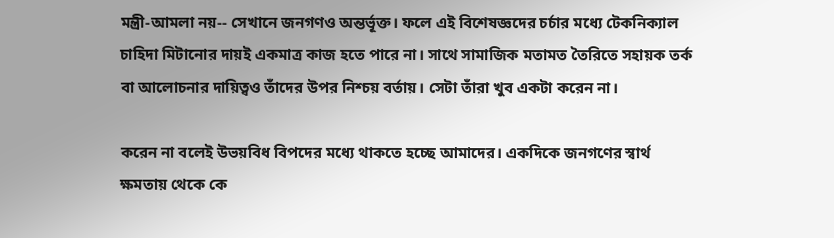মন্ত্রী-আমলা নয়-- সেখানে জনগণও অন্তর্ভূক্ত। ফলে এই বিশেষজ্ঞদের চর্চার মধ্যে টেকনিক্যাল চাহিদা মিটানোর দায়ই একমাত্র কাজ হতে পারে না। সাথে সামাজিক মতামত তৈরিতে সহায়ক তর্ক বা আলোচনার দায়িত্বও তাঁদের উপর নিশ্চয় বর্তায়। সেটা তাঁরা খুব একটা করেন না।

করেন না বলেই উভয়বিধ বিপদের মধ্যে থাকতে হচ্ছে আমাদের। একদিকে জনগণের স্বার্থ ক্ষমতায় থেকে কে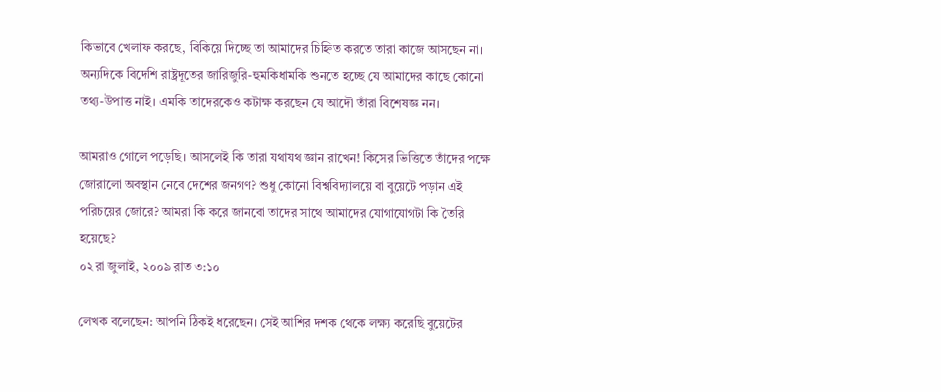কিভাবে খেলাফ করছে, বিকিয়ে দিচ্ছে তা আমাদের চিহ্নিত করতে তারা কাজে আসছেন না। অন্যদিকে বিদেশি রাষ্ট্রদূতের জারিজুরি-হুমকিধামকি শুনতে হচ্ছে যে আমাদের কাছে কোনো তথ্য-উপাত্ত নাই। এমকি তাদেরকেও কটাক্ষ করছেন যে আদৌ তাঁরা বিশেষজ্ঞ নন।

আমরাও গোলে পড়েছি। আসলেই কি তারা যথাযথ জ্ঞান রাখেন! কিসের ভিত্তিতে তাঁদের পক্ষে জোরালো অবস্থান নেবে দেশের জনগণ? শুধু কোনো বিশ্ববিদ্যালয়ে বা বুয়েটে পড়ান এই পরিচয়ের জোরে? আমরা কি করে জানবো তাদের সাথে আমাদের যোগাযোগটা কি তৈরি হয়েছে?
০২ রা জুলাই, ২০০৯ রাত ৩:১০

লেখক বলেছেন: আপনি ঠিকই ধরেছেন। সেই আশির দশক থেকে লক্ষ্য করেছি বুয়েটের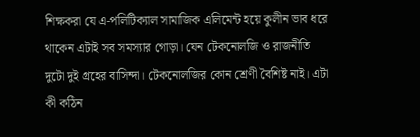শিক্ষকরা যে এ-পলিটিক্যাল সামাজিক এলিমেন্ট হয়ে কুলীন ভাব ধরে থাকেন এটাই সব সমস্যার গোড়া। যেন টেকনোলজি ও রাজনীতি দুটো দুই গ্রহের বাসিন্দা। টেকনোলজির কোন শ্রেণী বৈশিষ্ট নাই। এটা কী কঠিন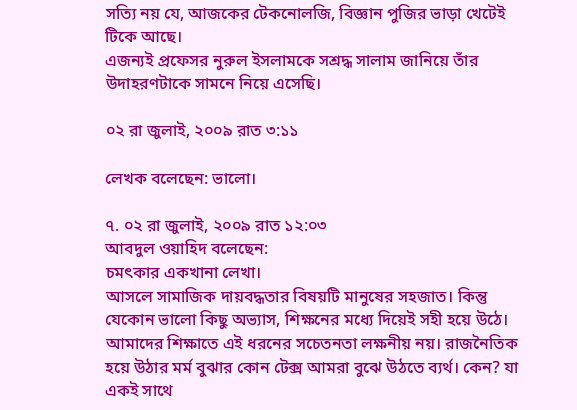সত্যি নয় যে, আজকের টেকনোলজি, বিজ্ঞান পুজির ভাড়া খেটেই টিকে আছে।
এজন্যই প্রফেসর নুরুল ইসলামকে সশ্রদ্ধ সালাম জানিয়ে তাঁর উদাহরণটাকে সামনে নিয়ে এসেছি।

০২ রা জুলাই, ২০০৯ রাত ৩:১১

লেখক বলেছেন: ভালো।

৭. ০২ রা জুলাই, ২০০৯ রাত ১২:০৩
আবদুল ওয়াহিদ বলেছেন:
চমৎকার একখানা লেখা।
আসলে সামাজিক দায়বদ্ধতার বিষয়টি মানুষের সহজাত। কিন্তু যেকোন ভালো কিছু অভ্যাস, শিক্ষনের মধ্যে দিয়েই সহী হয়ে উঠে। আমাদের শিক্ষাতে এই ধরনের সচেতনতা লক্ষনীয় নয়। রাজনৈতিক হয়ে উঠার মর্ম বুঝার কোন টেক্স আমরা বুঝে উঠতে ব্যর্থ। কেন? যা একই সাথে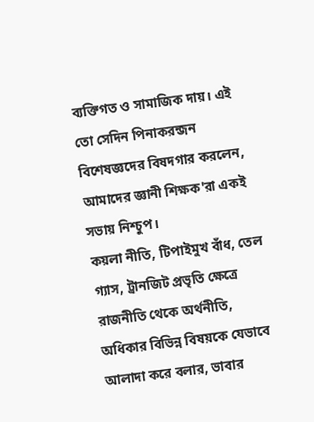ব্যক্তিগত ও সামাজিক দায়। এই তো সেদিন পিনাকরন্জন বিশেষজ্ঞদের বিষদগার করলেন, আমাদের জ্ঞানী শিক্ষক'রা একই সভায় নিশ্চুপ।
কয়লা নীতি, টিপাইমুখ বাঁধ, তেল গ্যাস, ট্রানজিট প্রভৃতি ক্ষেত্রে রাজনীতি থেকে অর্থনীতি, অধিকার বিভিন্ন বিষয়কে যেভাবে আলাদা করে বলার, ভাবার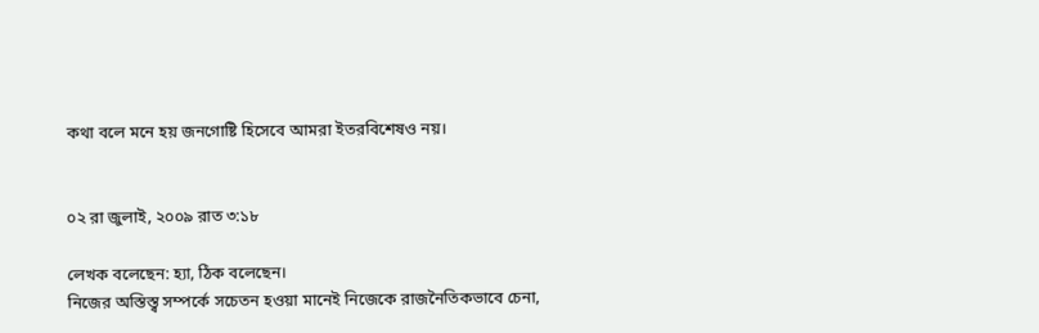কথা বলে মনে হয় জনগোষ্টি হিসেবে আমরা ইতরবিশেষও নয়।


০২ রা জুলাই, ২০০৯ রাত ৩:১৮

লেখক বলেছেন: হ্যা, ঠিক বলেছেন।
নিজের অস্তিস্ত্ব সম্পর্কে সচেতন হওয়া মানেই নিজেকে রাজনৈতিকভাবে চেনা,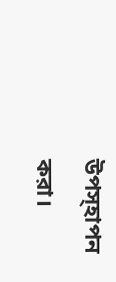উপস্হাপন করা।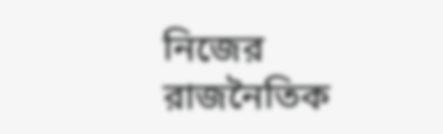নিজের রাজনৈতিক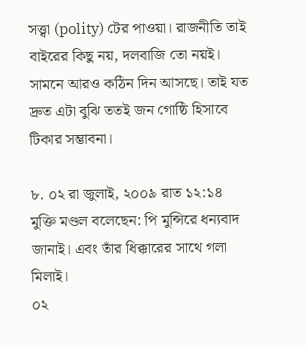সত্ত্বা (polity) টের পাওয়া। রাজনীতি তাই বাইরের কিছু নয়, দলবাজি তো নয়ই।
সামনে আরও কঠিন দিন আসছে। তাই যত দ্রুত এটা বুঝি ততই জন গোষ্ঠি হিসাবে টিকার সম্ভাবনা।

৮. ০২ রা জুলাই, ২০০৯ রাত ১২:১৪
মুক্তি মণ্ডল বলেছেন: পি মুন্সিরে ধন্যবাদ জানাই। এবং তাঁর ধিক্কারের সাথে গলা মিলাই।
০২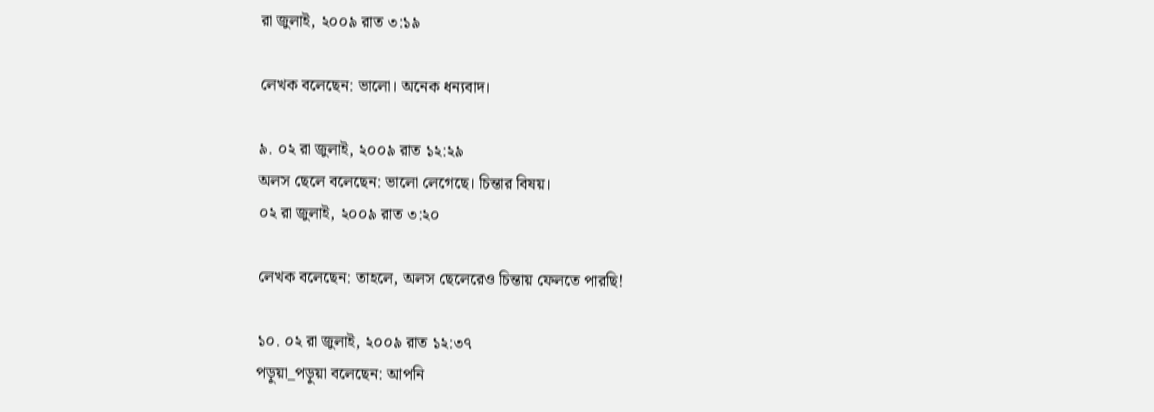রা জুলাই, ২০০৯ রাত ৩:১৯

লেখক বলেছেন: ভালো। অনেক ধন্যবাদ।

৯. ০২ রা জুলাই, ২০০৯ রাত ১২:২৯
অলস ছেলে বলেছেন: ভালো লেগেছে। চিন্তার বিষয়।
০২ রা জুলাই, ২০০৯ রাত ৩:২০

লেখক বলেছেন: তাহলে, অলস ছেলেরেও চিন্তায় ফেলতে পারছি!

১০. ০২ রা জুলাই, ২০০৯ রাত ১২:৩৭
পড়ুয়া_পড়ুয়া বলেছেন: আপনি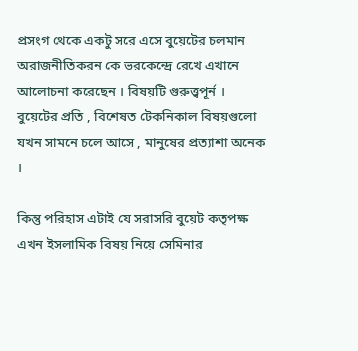প্রসংগ থেকে একটু সরে এসে বুয়েটের চলমান অরাজনীতিকরন কে ভরকেন্দ্রে রেখে এখানে আলোচনা করেছেন । বিষয়টি গুরুত্ত্বপূর্ন । বুয়েটের প্রতি , বিশেষত টেকনিকাল বিষয়গুলো যখন সামনে চলে আসে , মানুষের প্রত্যাশা অনেক ।

কিন্তু পরিহাস এটাই যে সরাসরি বুয়েট কতৃপক্ষ এখন ইসলামিক বিষয় নিয়ে সেমিনার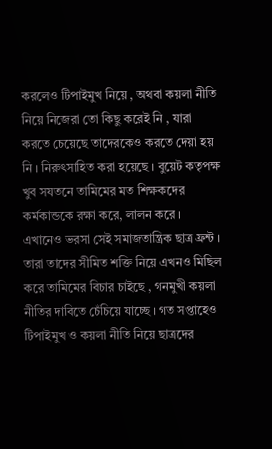করলেও টিপাইমুখ নিয়ে , অথবা কয়লা নীতি নিয়ে নিজেরা তো কিছু করেই নি , যারা করতে চেয়েছে তাদেরকেও করতে দেয়া হয় নি । নিরুৎসাহিত করা হয়েছে । বুয়েট কতৃপক্ষ খুব সযতনে তামিমের মত শিক্ষকদের কর্মকান্ডকে রক্ষা করে, লালন করে । এখানেও ভরসা সেই সমাজতান্ত্রিক ছাত্র ফ্রন্ট । তারা তাদের সীমিত শক্তি নিয়ে এখনও মিছিল করে তামিমের বিচার চাইছে , গনমুখী কয়লা নীতির দাবিতে চেঁচিয়ে যাচ্ছে । গত সপ্তাহেও টিপাইমুখ ও কয়লা নীতি নিয়ে ছাত্রদের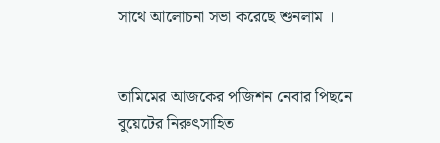সাথে আলোচনা সভা করেছে শুনলাম ।


তামিমের আজকের পজিশন নেবার পিছনে বুয়েটের নিরুৎসাহিত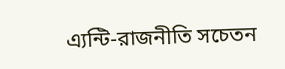এ্যন্টি-রাজনীতি সচেতন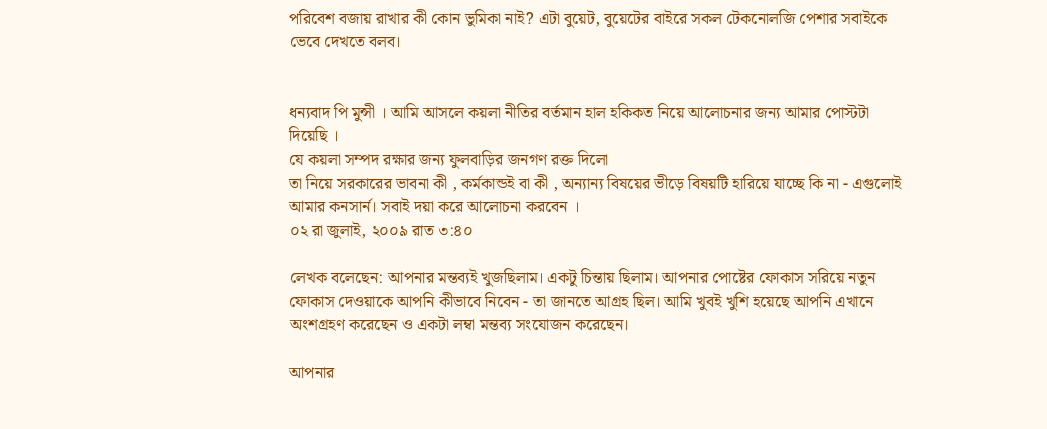পরিবেশ বজায় রাখার কী কোন ভুমিকা নাই? এটা বুয়েট, বুয়েটের বাইরে সকল টেকনোলজি পেশার সবাইকে ভেবে দেখতে বলব।


ধন্যবাদ পি মুন্সী । আমি আসলে কয়লা নীতির বর্তমান হাল হকিকত নিয়ে আলোচনার জন্য আমার পোস্টটা দিয়েছি ।
যে কয়লা সম্পদ রক্ষার জন্য ফুলবাড়ির জনগণ রক্ত দিলো
তা নিয়ে সরকারের ভাবনা কী , কর্মকান্ডই বা কী , অন্যান্য বিষয়ের ভীড়ে বিষয়টি হারিয়ে যাচ্ছে কি না - এগুলোই আমার কনসার্ন। সবাই দয়া করে আলোচনা করবেন ।
০২ রা জুলাই, ২০০৯ রাত ৩:৪০

লেখক বলেছেন: আপনার মন্তব্যই খুজছিলাম। একটু চিন্তায় ছিলাম। আপনার পোষ্টের ফোকাস সরিয়ে নতুন ফোকাস দেওয়াকে আপনি কীভাবে নিবেন - তা জানতে আগ্রহ ছিল। আমি খুবই খুশি হয়েছে আপনি এখানে অংশগ্রহণ করেছেন ও একটা লম্বা মন্তব্য সংযোজন করেছেন।

আপনার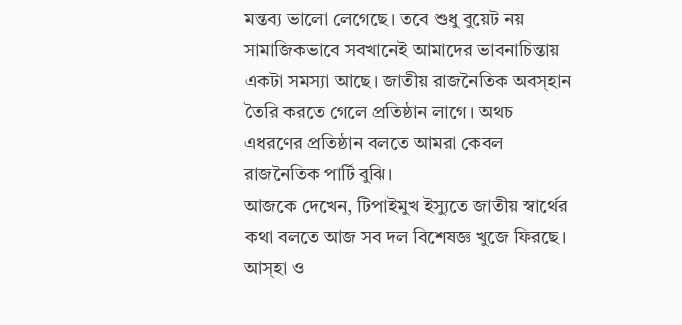মন্তব্য ভালো লেগেছে। তবে শুধু বুয়েট নয় সামাজিকভাবে সবখানেই আমাদের ভাবনাচিন্তায় একটা সমস্যা আছে। জাতীয় রাজনৈতিক অবস্হান তৈরি করতে গেলে প্রতিষ্ঠান লাগে। অথচ এধরণের প্রতিষ্ঠান বলতে আমরা কেবল রাজনৈতিক পার্টি বুঝি।
আজকে দেখেন, টিপাইমুখ ইস্যুতে জাতীয় স্বার্থের কথা বলতে আজ সব দল বিশেষজ্ঞ খুজে ফিরছে। আস্হা ও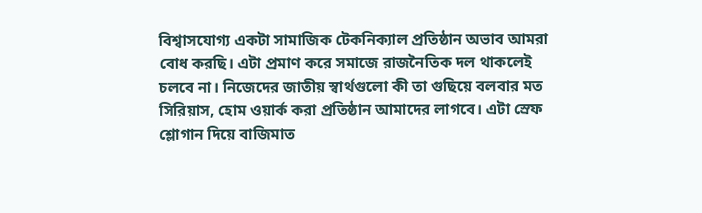বিশ্বাসযোগ্য একটা সামাজিক টেকনিক্যাল প্রতিষ্ঠান অভাব আমরা বোধ করছি। এটা প্রমাণ করে সমাজে রাজনৈতিক দল থাকলেই চলবে না। নিজেদের জাতীয় স্বার্থগুলো কী তা গুছিয়ে বলবার মত সিরিয়াস, হোম ওয়ার্ক করা প্রতিষ্ঠান আমাদের লাগবে। এটা স্রেফ শ্লোগান দিয়ে বাজিমাত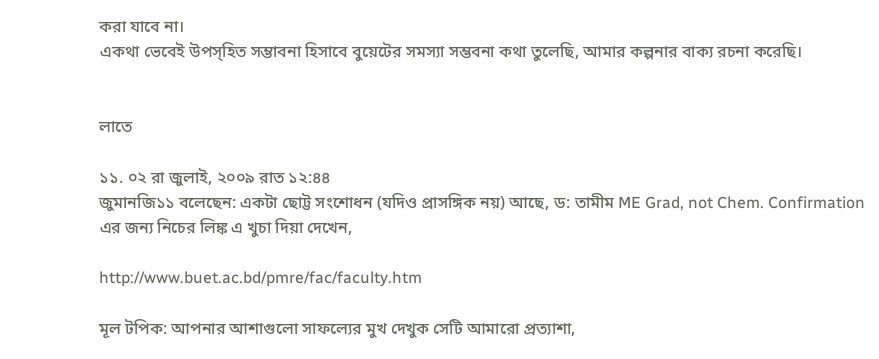করা যাবে না।
একথা ভেবেই উপস্হিত সম্ভাবনা হিসাবে বুয়েটের সমস্যা সম্ভবনা কথা তুলেছি, আমার কল্পনার বাক্য রচনা করেছি।


লাতে

১১. ০২ রা জুলাই, ২০০৯ রাত ১২:৪৪
জুমানজি১১ বলেছেন: একটা ছোট্ট সংশোধন (যদিও প্রাসঙ্গিক নয়) আছে, ড: তামীম ME Grad, not Chem. Confirmation এর জন্য নিচের লিঙ্ক এ খুচা দিয়া দেখেন,

http://www.buet.ac.bd/pmre/fac/faculty.htm

মূল টপিক: আপনার আশাগুলো সাফল্যের মুখ দেখুক সেটি আমারো প্রত্যাশা,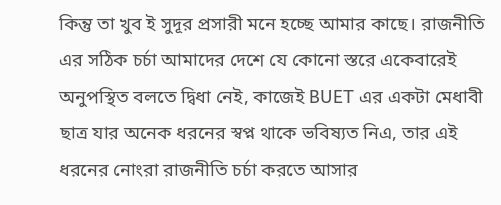কিন্তু তা খুব ই সুদূর প্রসারী মনে হচ্ছে আমার কাছে। রাজনীতি এর সঠিক চর্চা আমাদের দেশে যে কোনো স্তরে একেবারেই অনুপস্থিত বলতে দ্বিধা নেই, কাজেই BUET এর একটা মেধাবী ছাত্র যার অনেক ধরনের স্বপ্ন থাকে ভবিষ্যত নিএ, তার এই ধরনের নোংরা রাজনীতি চর্চা করতে আসার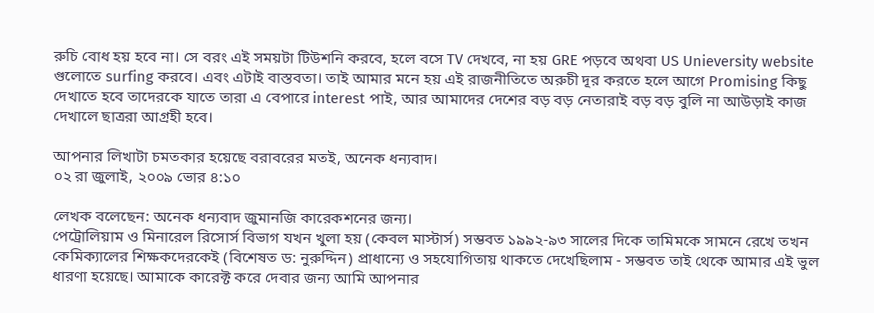রুচি বোধ হয় হবে না। সে বরং এই সময়টা টিউশনি করবে, হলে বসে TV দেখবে, না হয় GRE পড়বে অথবা US Unieversity website গুলোতে surfing করবে। এবং এটাই বাস্তবতা। তাই আমার মনে হয় এই রাজনীতিতে অরুচী দূর করতে হলে আগে Promising কিছু দেখাতে হবে তাদেরকে যাতে তারা এ বেপারে interest পাই, আর আমাদের দেশের বড় বড় নেতারাই বড় বড় বুলি না আউড়াই কাজ দেখালে ছাত্ররা আগ্রহী হবে।

আপনার লিখাটা চমতকার হয়েছে বরাবরের মতই, অনেক ধন্যবাদ।
০২ রা জুলাই, ২০০৯ ভোর ৪:১০

লেখক বলেছেন: অনেক ধন্যবাদ জুমানজি কারেকশনের জন্য।
পেট্রোলিয়াম ও মিনারেল রিসোর্স বিভাগ যখন খুলা হয় (কেবল মাস্টার্স) সম্ভবত ১৯৯২-৯৩ সালের দিকে তামিমকে সামনে রেখে তখন কেমিক্যালের শিক্ষকদেরকেই (বিশেষত ড: নুরুদ্দিন) প্রাধান্যে ও সহযোগিতায় থাকতে দেখেছিলাম - সম্ভবত তাই থেকে আমার এই ভুল ধারণা হয়েছে। আমাকে কারেক্ট করে দেবার জন্য আমি আপনার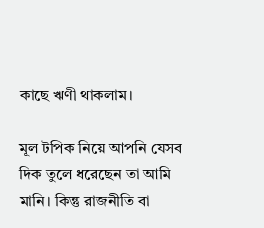কাছে ঋণী থাকলাম।

মূল টপিক নিয়ে আপনি যেসব দিক তুলে ধরেছেন তা আমি মানি। কিন্তু রাজনীতি বা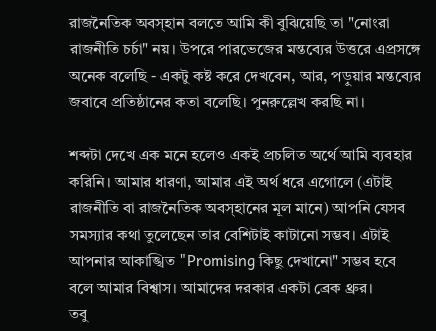রাজনৈতিক অবস্হান বলতে আমি কী বুঝিয়েছি তা "নোংরা রাজনীতি চর্চা" নয়। উপরে পারভেজের মন্তব্যের উত্তরে এপ্রসঙ্গে অনেক বলেছি - একটু কষ্ট করে দেখবেন, আর, পড়ুয়ার মন্তব্যের জবাবে প্রতিষ্ঠানের কতা বলেছি। পুনরুল্লেখ করছি না।

শব্দটা দেখে এক মনে হলেও একই প্রচলিত অর্থে আমি ব্যবহার করিনি। আমার ধারণা, আমার এই অর্থ ধরে এগোলে (এটাই রাজনীতি বা রাজনৈতিক অবস্হানের মূল মানে) আপনি যেসব সমস্যার কথা তুলেছেন তার বেশিটাই কাটানো সম্ভব। এটাই আপনার আকাঙ্খিত "Promising কিছু দেখানো" সম্ভব হবে বলে আমার বিশ্বাস। আমাদের দরকার একটা ব্রেক থ্রুর।
তবু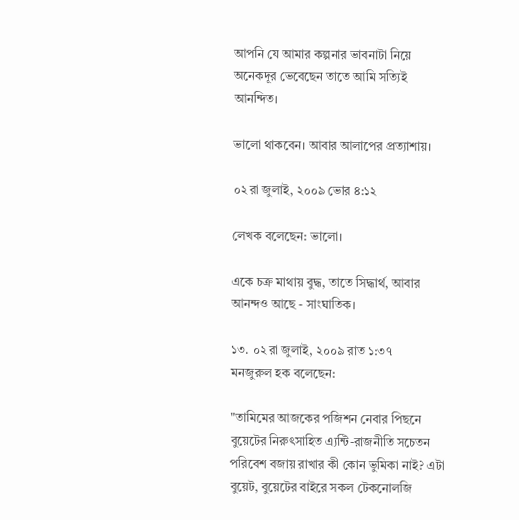আপনি যে আমার কল্পনার ভাবনাটা নিয়ে অনেকদূর ভেবেছেন তাতে আমি সত্যিই আনন্দিত।

ভালো থাকবেন। আবার আলাপের প্রত্যাশায়।

০২ রা জুলাই, ২০০৯ ভোর ৪:১২

লেখক বলেছেন: ভালো।

একে চক্র মাথায় বুদ্ধ, তাতে সিদ্ধার্থ, আবার আনন্দও আছে - সাংঘাতিক।

১৩. ০২ রা জুলাই, ২০০৯ রাত ১:৩৭
মনজুরুল হক বলেছেন:

"তামিমের আজকের পজিশন নেবার পিছনে বুয়েটের নিরুৎসাহিত এ্যন্টি-রাজনীতি সচেতন পরিবেশ বজায় রাখার কী কোন ভুমিকা নাই? এটা বুয়েট, বুয়েটের বাইরে সকল টেকনোলজি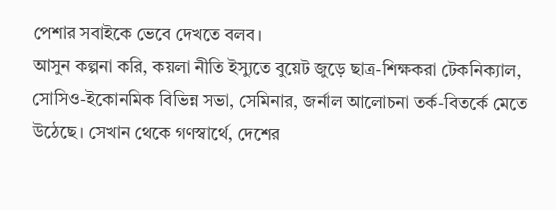পেশার সবাইকে ভেবে দেখতে বলব।
আসুন কল্পনা করি, কয়লা নীতি ইস্যুতে বুয়েট জুড়ে ছাত্র-শিক্ষকরা টেকনিক্যাল, সোসিও-ইকোনমিক বিভিন্ন সভা, সেমিনার, জর্নাল আলোচনা তর্ক-বিতর্কে মেতে উঠেছে। সেখান থেকে গণস্বার্থে, দেশের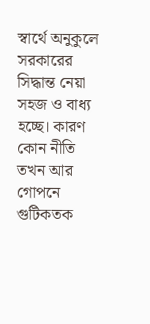স্বার্থে অনুকুলে সরকারের সিদ্ধান্ত নেয়া সহজ ও বাধ্য হচ্ছে। কারণ কোন নীতি তখন আর গোপনে গুটিকতক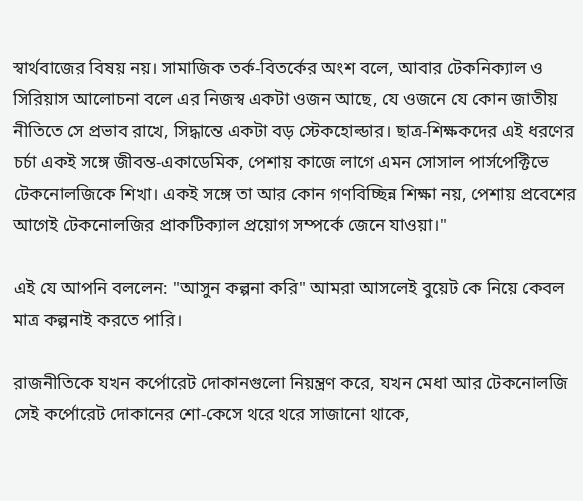স্বার্থবাজের বিষয় নয়। সামাজিক তর্ক-বিতর্কের অংশ বলে, আবার টেকনিক্যাল ও সিরিয়াস আলোচনা বলে এর নিজস্ব একটা ওজন আছে, যে ওজনে যে কোন জাতীয় নীতিতে সে প্রভাব রাখে, সিদ্ধান্তে একটা বড় স্টেকহোল্ডার। ছাত্র-শিক্ষকদের এই ধরণের চর্চা একই সঙ্গে জীবন্ত-একাডেমিক, পেশায় কাজে লাগে এমন সোসাল পার্সপেক্টিভে টেকনোলজিকে শিখা। একই সঙ্গে তা আর কোন গণবিচ্ছিন্ন শিক্ষা নয়, পেশায় প্রবেশের আগেই টেকনোলজির প্রাকটিক্যাল প্রয়োগ সম্পর্কে জেনে যাওয়া।"

এই যে আপনি বললেন: "আসুন কল্পনা করি" আমরা আসলেই বুয়েট কে নিয়ে কেবল মাত্র কল্পনাই করতে পারি।

রাজনীতিকে যখন কর্পোরেট দোকানগুলো নিয়ন্ত্রণ করে, যখন মেধা আর টেকনোলজি সেই কর্পোরেট দোকানের শো-কেসে থরে থরে সাজানো থাকে,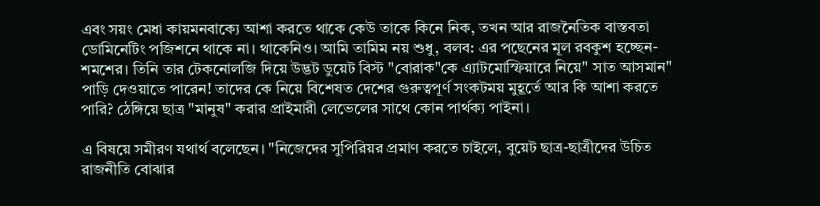এবং সয়ং মেধা কায়মনবাক্যে আশা করতে থাকে কেউ তাকে কিনে নিক, তখন আর রাজনৈতিক বাস্তবতা ডোমিনেটিং পজিশনে থাকে না। থাকেনিও। আমি তামিম নয় শুধু, বলব: এর পছেনের মূল রবকুশ হচ্ছেন-শমশের। তিনি তার টেকনোলজি দিয়ে উদ্ভট ডুয়েট বিস্ট "বোরাক"কে এ্যাটমোস্ফিয়ারে নিয়ে" সাত আসমান" পাড়ি দেওয়াতে পারেন! তাদের কে নিয়ে বিশেষত দেশের গুরুত্বপূর্ণ সংকটময় মুহূর্তে আর কি আশা করতে পারি? ঠেঙ্গিয়ে ছাত্র "মানুষ" করার প্রাইমারী লেভেলের সাথে কোন পার্থক্য পাইনা।

এ বিষয়ে সমীরণ যথার্থ বলেছেন। "নিজেদের সুপিরিয়র প্রমাণ করতে চাইলে, বুয়েট ছাত্র-ছাত্রীদের উচিত রাজনীতি বোঝার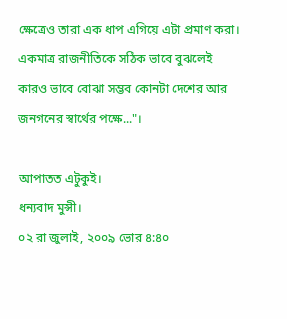ক্ষেত্রেও তারা এক ধাপ এগিয়ে এটা প্রমাণ করা। একমাত্র রাজনীতিকে সঠিক ভাবে বুঝলেই কারও ভাবে বোঝা সম্ভব কোনটা দেশের আর জনগনের স্বার্থের পক্ষে..."।

আপাতত এটুকুই।
ধন্যবাদ মুন্সী।
০২ রা জুলাই, ২০০৯ ভোর ৪:৪০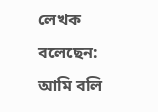লেখক বলেছেন: আমি বলি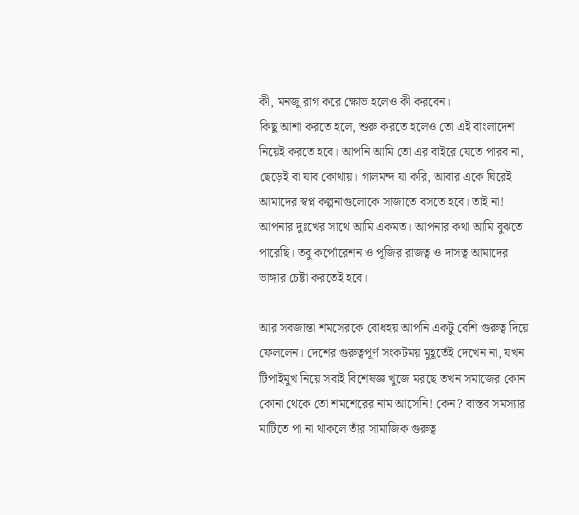কী, মনজু রাগ করে ক্ষোভ হলেও কী করবেন।
কিছু আশা করতে হলে, শুরু করতে হলেও তো এই বাংলাদেশ নিয়েই করতে হবে। আপনি আমি তো এর বাইরে যেতে পারব না, ছেড়েই বা যাব কোথায়। গালমন্দ যা করি, আবার একে ঘিরেই আমাদের স্বপ্ন কল্পনাগুলোকে সাজাতে বসতে হবে। তাই না!
আপনার দুঃখের সাথে আমি একমত। আপনার কথা আমি বুঝতে পারেছি। তবু কর্পোরেশন ও পূজির রাজত্ব ও দাসত্ব আমাদের ভাঙ্গার চেষ্টা করতেই হবে।

আর সবজান্তা শমসেরকে বোধহয় আপনি একটু বেশি গুরুত্ব দিয়ে ফেললেন। দেশের গুরুত্বপূর্ণ সংকটময় মুহূর্তেই দেখেন না, যখন টিপাইমুখ নিয়ে সবাই বিশেষজ্ঞ খুজে মরছে তখন সমাজের কোন কোনা থেকে তো শমশেরের নাম আসেনি! কেন? বাস্তব সমস্যার মাটিতে পা না থাকলে তাঁর সামাজিক গুরুত্ব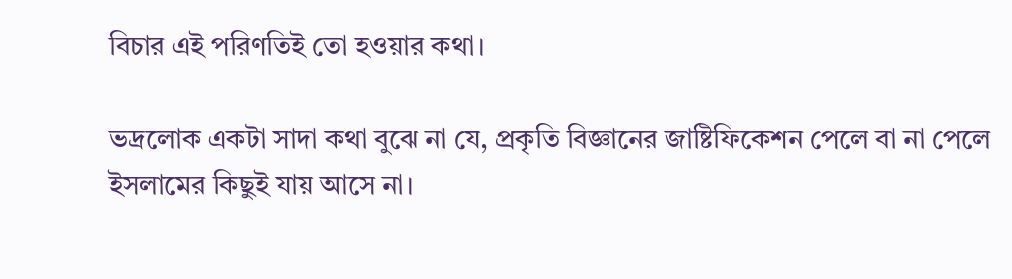বিচার এই পরিণতিই তো হওয়ার কথা।

ভদ্রলোক একটা সাদা কথা বুঝে না যে, প্রকৃতি বিজ্ঞানের জাষ্টিফিকেশন পেলে বা না পেলে ইসলামের কিছুই যায় আসে না।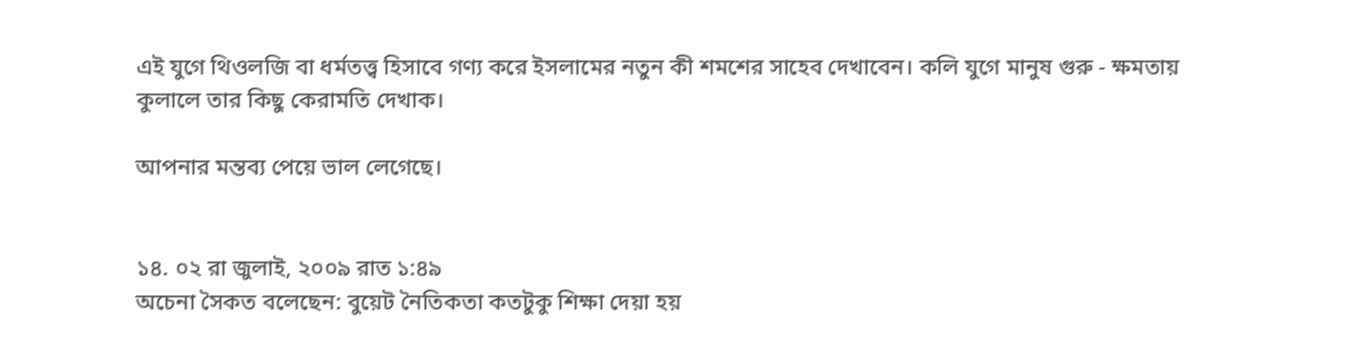এই যুগে থিওলজি বা ধর্মতত্ত্ব হিসাবে গণ্য করে ইসলামের নতুন কী শমশের সাহেব দেখাবেন। কলি যুগে মানুষ গুরু - ক্ষমতায় কুলালে তার কিছু কেরামতি দেখাক।

আপনার মন্তব্য পেয়ে ভাল লেগেছে।


১৪. ০২ রা জুলাই, ২০০৯ রাত ১:৪৯
অচেনা সৈকত বলেছেন: বুয়েট নৈতিকতা কতটুকু শিক্ষা দেয়া হয়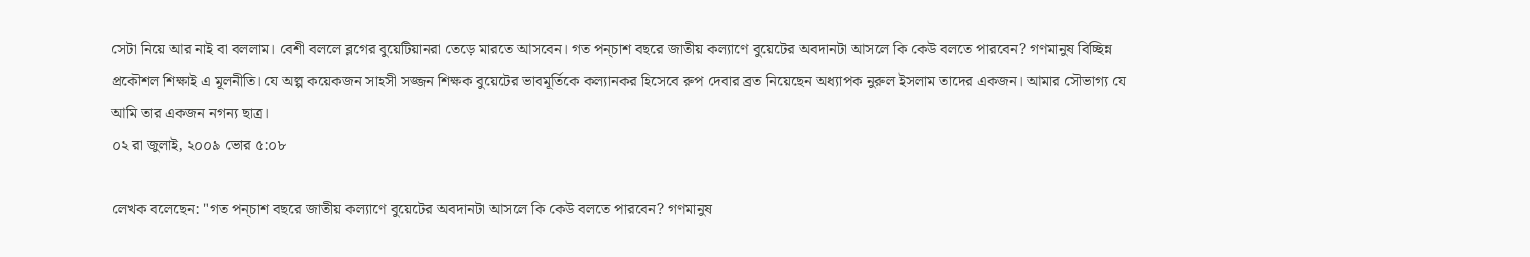সেটা নিয়ে আর নাই বা বললাম। বেশী বললে ব্লগের বুয়েটিয়ানরা তেড়ে মারতে আসবেন। গত পন্চাশ বছরে জাতীয় কল্যাণে বুয়েটের অবদানটা আসলে কি কেউ বলতে পারবেন? গণমানুষ বিচ্ছিন্ন প্রকৌশল শিক্ষাই এ মূলনীতি। যে অল্প কয়েকজন সাহসী সজ্জন শিক্ষক বুয়েটের ভাবমূর্তিকে কল্যানকর হিসেবে রুপ দেবার ব্রত নিয়েছেন অধ্যাপক নুরুল ইসলাম তাদের একজন। আমার সৌভাগ্য যে আমি তার একজন নগন্য ছাত্র।
০২ রা জুলাই, ২০০৯ ভোর ৫:০৮

লেখক বলেছেন: "গত পন্চাশ বছরে জাতীয় কল্যাণে বুয়েটের অবদানটা আসলে কি কেউ বলতে পারবেন? গণমানুষ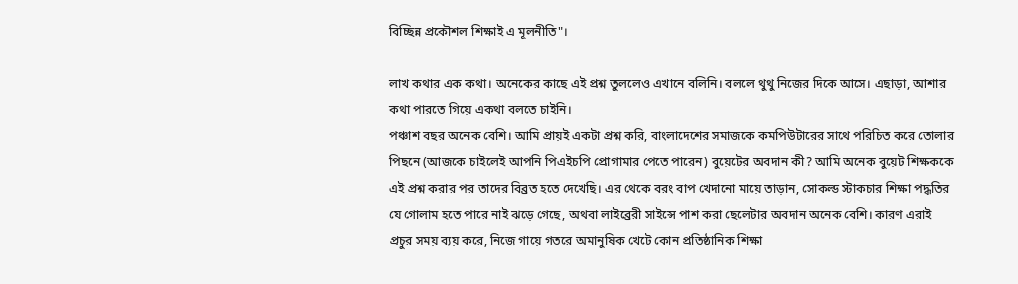বিচ্ছিন্ন প্রকৌশল শিক্ষাই এ মূলনীতি"।

লাখ কথার এক কথা। অনেকের কাছে এই প্রশ্ন তুললেও এখানে বলিনি। বললে থুথু নিজের দিকে আসে। এছাড়া, আশার কথা পারতে গিয়ে একথা বলতে চাইনি।
পঞ্চাশ বছর অনেক বেশি। আমি প্রায়ই একটা প্রশ্ন করি, বাংলাদেশের সমাজকে কমপিউটারের সাথে পরিচিত করে তোলার পিছনে (আজকে চাইলেই আপনি পিএইচপি প্রোগামার পেতে পারেন) বুয়েটের অবদান কী? আমি অনেক বুয়েট শিক্ষককে এই প্রশ্ন করার পর তাদের বিব্রত হতে দেখেছি। এর থেকে বরং বাপ খেদানো মায়ে তাড়ান, সোকল্ড স্টাকচার শিক্ষা পদ্ধতির যে গোলাম হতে পারে নাই ঝড়ে গেছে, অথবা লাইব্রেরী সাইন্সে পাশ করা ছেলেটার অবদান অনেক বেশি। কারণ এরাই প্রচুর সময় ব্যয় করে, নিজে গায়ে গতরে অমানুষিক খেটে কোন প্রতিষ্ঠানিক শিক্ষা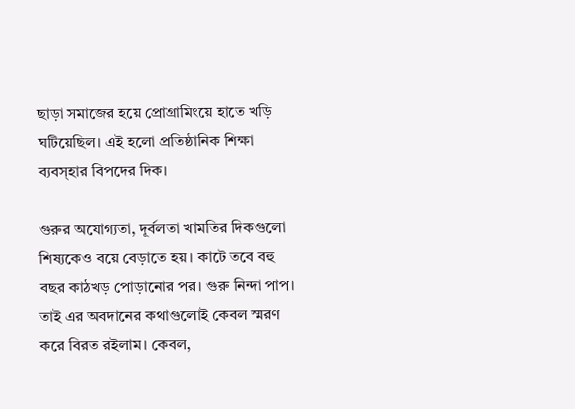ছাড়া সমাজের হয়ে প্রোগ্রামিংয়ে হাতে খড়ি ঘটিয়েছিল। এই হলো প্রতিষ্ঠানিক শিক্ষা ব্যবস্হার বিপদের দিক।

গুরুর অযোগ্যতা, দূর্বলতা খামতির দিকগুলো শিষ্যকেও বয়ে বেড়াতে হয়। কাটে তবে বহু বছর কাঠখড় পোড়ানোর পর। গুরু নিন্দা পাপ। তাই এর অবদানের কথাগুলোই কেবল স্মরণ করে বিরত রইলাম। কেবল,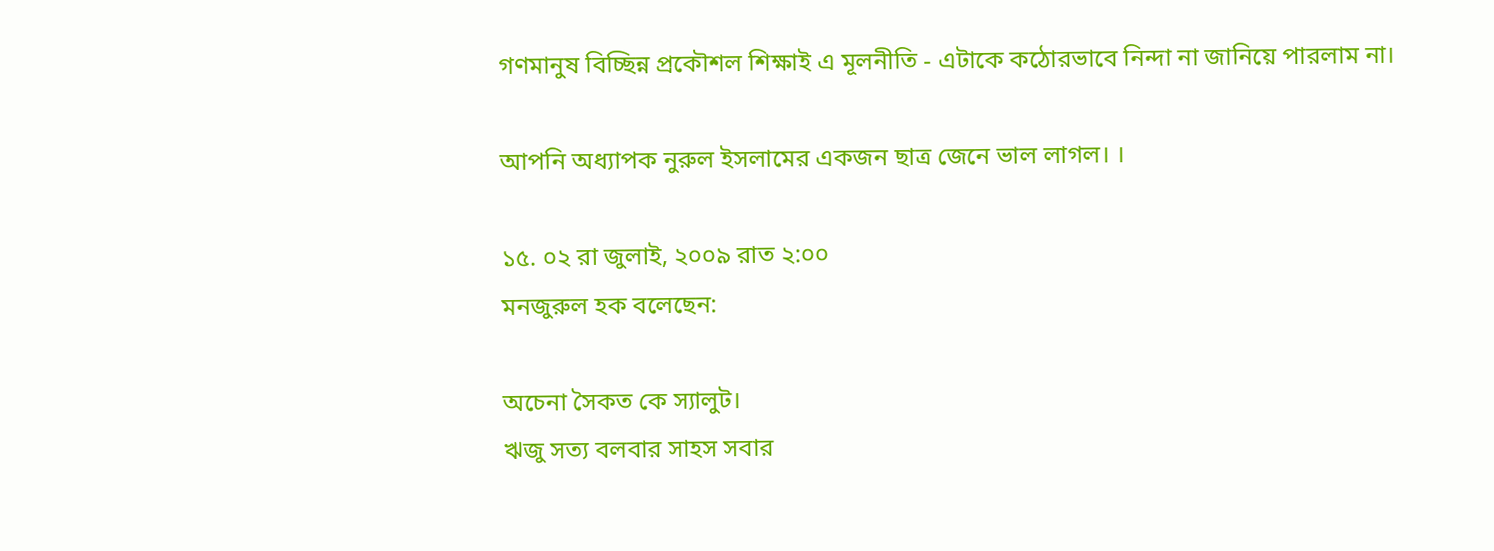গণমানুষ বিচ্ছিন্ন প্রকৌশল শিক্ষাই এ মূলনীতি - এটাকে কঠোরভাবে নিন্দা না জানিয়ে পারলাম না।

আপনি অধ্যাপক নুরুল ইসলামের একজন ছাত্র জেনে ভাল লাগল। ।

১৫. ০২ রা জুলাই, ২০০৯ রাত ২:০০
মনজুরুল হক বলেছেন:

অচেনা সৈকত কে স্যালুট।
ঋজু সত্য বলবার সাহস সবার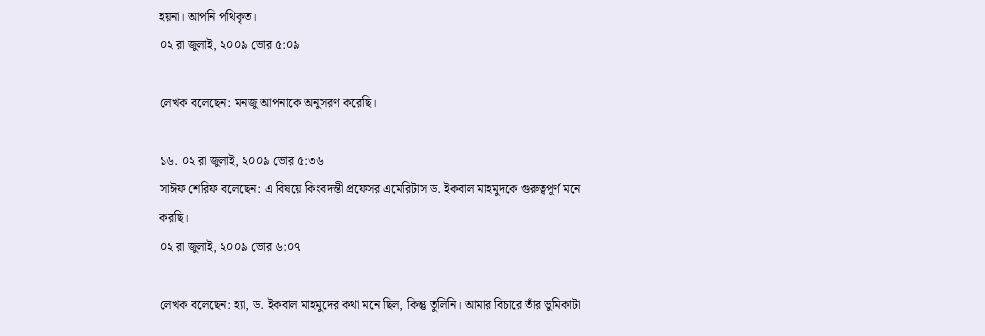হয়না। আপনি পথিকৃত।
০২ রা জুলাই, ২০০৯ ভোর ৫:০৯

লেখক বলেছেন: মনজু আপনাকে অনুসরণ করেছি।

১৬. ০২ রা জুলাই, ২০০৯ ভোর ৫:৩৬
সাঈফ শেরিফ বলেছেন: এ বিষয়ে কিংবদন্তী প্রফেসর এমেরিটাস ড. ইকবাল মাহমুদকে গুরুত্বপূর্ণ মনে করছি।
০২ রা জুলাই, ২০০৯ ভোর ৬:০৭

লেখক বলেছেন: হ্যা, ড. ইকবাল মাহমুদের কথা মনে ছিল, কিন্তু তুলিনি। আমার বিচারে তাঁর ভুমিকাটা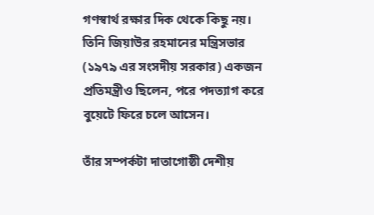গণস্বার্থ রক্ষার দিক থেকে কিছু নয়। তিনি জিয়াউর রহমানের মন্ত্রিসভার (১৯৭৯ এর সংসদীয় সরকার) একজন প্রতিমন্ত্রীও ছিলেন, পরে পদত্যাগ করে বুয়েটে ফিরে চলে আসেন।

তাঁর সম্পর্কটা দাতাগোষ্ঠী দেশীয়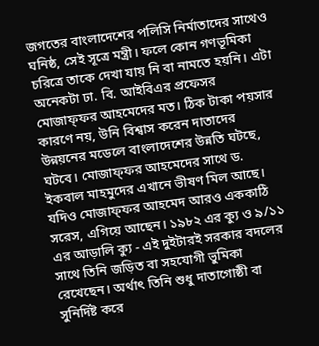জগতের বাংলাদেশের পলিসি নির্মাতাদের সাথেও ঘনিষ্ঠ, সেই সূত্রে মন্ত্রী। ফলে কোন গণভূমিকা চরিত্রে তাকে দেখা যায় নি বা নামতে হয়নি। এটা অনেকটা ঢা. বি. আইবিএর প্রফেসর মোজাফ্ফর আহমেদের মত। ঠিক টাকা পয়সার কারণে নয়, উনি বিশ্বাস করেন দাতাদের উন্নয়নের মডেলে বাংলাদেশের উন্নতি ঘটছে, ঘটবে। মোজাফ্ফর আহমেদের সাথে ড. ইকবাল মাহমুদের এখানে ভীষণ মিল আছে। যদিও মোজাফ্ফর আহমেদ আরও এককাঠি সরেস, এগিয়ে আছেন। ১৯৮২ এর ক্যু ও ৯/১১ এর আড়ালি ক্যু - এই দুইটারই সরকার বদলের সাথে তিনি জড়িত বা সহযোগী ভুমিকা রেখেছেন। অর্থাৎ তিনি শুধু দাতাগোষ্ঠী বা সুনির্দিষ্ট করে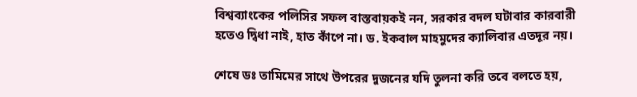বিশ্বব্যাংকের পলিসির সফল বাস্তবায়কই নন, সরকার বদল ঘটাবার কারবারী হতেও দ্বিধা নাই, হাত কাঁপে না। ড. ইকবাল মাহমুদের ক্যালিবার এতদূর নয়।

শেষে ডঃ তামিমের সাথে উপরের দুজনের যদি তুলনা করি তবে বলতে হয়,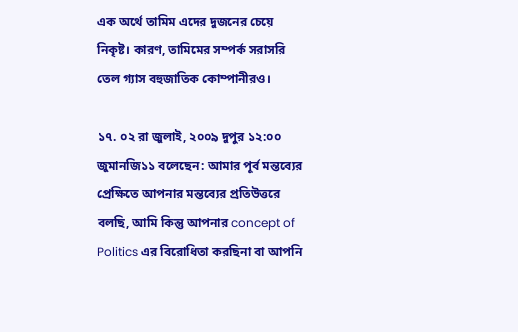এক অর্থে তামিম এদের দুজনের চেয়ে নিকৃষ্ট। কারণ, তামিমের সম্পর্ক সরাসরি তেল গ্যাস বহুজাতিক কোম্পানীরও।

১৭. ০২ রা জুলাই, ২০০৯ দুপুর ১২:০০
জুমানজি১১ বলেছেন: আমার পূর্ব মন্তব্যের প্রেক্ষিতে আপনার মন্তব্যের প্রতিউত্তরে বলছি, আমি কিন্তু আপনার concept of Politics এর বিরোধিতা করছিনা বা আপনি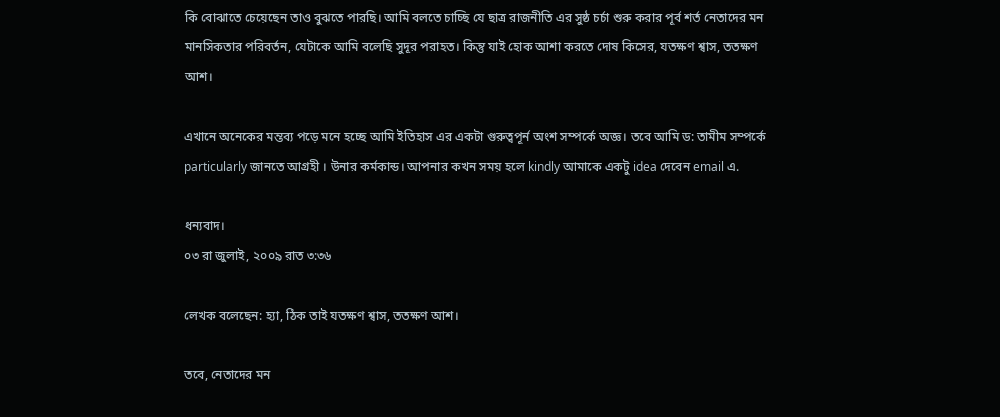কি বোঝাতে চেয়েছেন তাও বুঝতে পারছি। আমি বলতে চাচ্ছি যে ছাত্র রাজনীতি এর সুষ্ঠ চর্চা শুরু করার পূর্ব শর্ত নেতাদের মন মানসিকতার পরিবর্তন, যেটাকে আমি বলেছি সুদূর পরাহত। কিন্তু যাই হোক আশা করতে দোষ কিসের, যতক্ষণ শ্বাস, ততক্ষণ আশ।

এখানে অনেকের মন্তব্য পড়ে মনে হচ্ছে আমি ইতিহাস এর একটা গুরুত্বপূর্ন অংশ সম্পর্কে অজ্ঞ। তবে আমি ড: তামীম সম্পর্কে particularly জানতে আগ্রহী । উনার কর্মকান্ড। আপনার কখন সময় হলে kindly আমাকে একটু idea দেবেন email এ.

ধন্যবাদ।
০৩ রা জুলাই, ২০০৯ রাত ৩:৩৬

লেখক বলেছেন: হ্যা, ঠিক তাই যতক্ষণ শ্বাস, ততক্ষণ আশ।

তবে, নেতাদের মন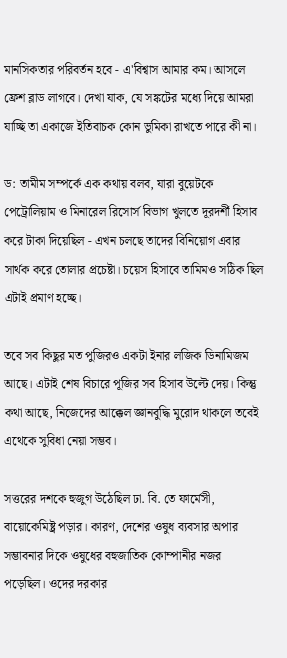মানসিকতার পরিবর্তন হবে - এ'বিশ্বাস আমার কম। আসলে ফ্রেশ ব্লাড লাগবে। দেখা যাক, যে সঙ্কটের মধ্যে দিয়ে আমরা যাচ্ছি তা একাজে ইতিবাচক কোন ভুমিকা রাখতে পারে কী না।

ড: তামীম সম্পর্কে এক কথায় বলব, যারা বুয়েটকে পেট্রোলিয়াম ও মিনারেল রিসোর্স বিভাগ খুলতে দূরদর্শী হিসাব করে টাকা দিয়েছিল - এখন চলছে তাদের বিনিয়োগ এবার সার্থক করে তোলার প্রচেষ্টা। চয়েস হিসাবে তামিমও সঠিক ছিল এটাই প্রমাণ হচ্ছে।

তবে সব কিছুর মত পুজিরও একটা ইনার লজিক ডিনামিজম আছে। এটাই শেষ বিচারে পূজির সব হিসাব উল্টে দেয়। কিন্তু কথা আছে, নিজেদের আক্কেল জ্ঞানবুদ্ধি মুরোদ থাকলে তবেই এথেকে সুবিধা নেয়া সম্ভব।

সত্তরের দশকে হুজুগ উঠেছিল ঢা. বি. তে ফার্মেসী, বায়োকেমিষ্ট্র পড়ার। কারণ, দেশের ওষুধ ব্যবসার অপার সম্ভাবনার দিকে ওষুধের বহুজাতিক কোম্পানীর নজর পড়েছিল। ওদের দরকার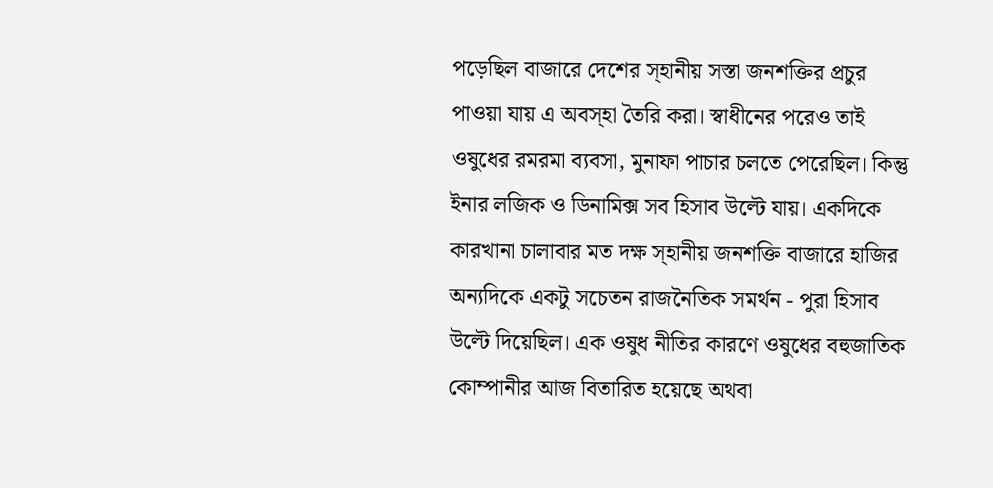পড়েছিল বাজারে দেশের স্হানীয় সস্তা জনশক্তির প্রচুর পাওয়া যায় এ অবস্হা তৈরি করা। স্বাধীনের পরেও তাই ওষুধের রমরমা ব্যবসা, মুনাফা পাচার চলতে পেরেছিল। কিন্তু ইনার লজিক ও ডিনামিক্স সব হিসাব উল্টে যায়। একদিকে কারখানা চালাবার মত দক্ষ স্হানীয় জনশক্তি বাজারে হাজির অন্যদিকে একটু সচেতন রাজনৈতিক সমর্থন - পুরা হিসাব উল্টে দিয়েছিল। এক ওষুধ নীতির কারণে ওষুধের বহুজাতিক কোম্পানীর আজ বিতারিত হয়েছে অথবা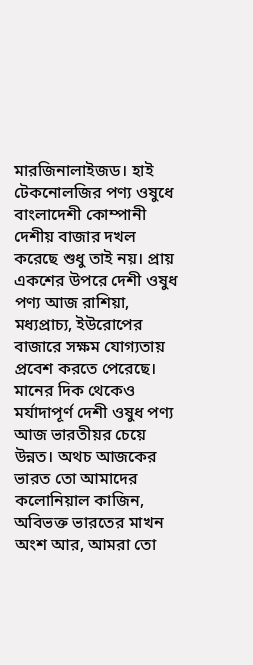মারজিনালাইজড। হাই টেকনোলজির পণ্য ওষুধে বাংলাদেশী কোম্পানী দেশীয় বাজার দখল করেছে শুধু তাই নয়। প্রায় একশের উপরে দেশী ওষুধ পণ্য আজ রাশিয়া, মধ্যপ্রাচ্য, ইউরোপের বাজারে সক্ষম যোগ্যতায় প্রবেশ করতে পেরেছে। মানের দিক থেকেও মর্যাদাপূর্ণ দেশী ওষুধ পণ্য আজ ভারতীয়র চেয়ে উন্নত। অথচ আজকের ভারত তো আমাদের কলোনিয়াল কাজিন, অবিভক্ত ভারতের মাখন অংশ আর, আমরা তো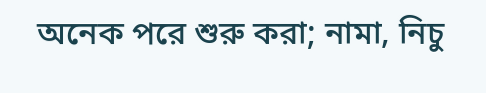অনেক পরে শুরু করা; নামা, নিচু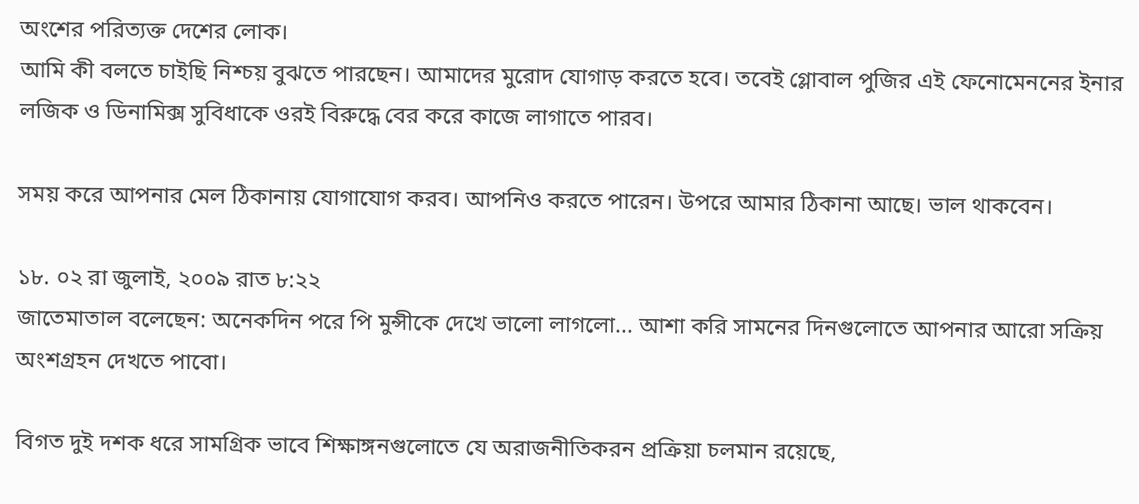অংশের পরিত্যক্ত দেশের লোক।
আমি কী বলতে চাইছি নিশ্চয় বুঝতে পারছেন। আমাদের মুরোদ যোগাড় করতে হবে। তবেই গ্লোবাল পুজির এই ফেনোমেননের ইনার লজিক ও ডিনামিক্স সুবিধাকে ওরই বিরুদ্ধে বের করে কাজে লাগাতে পারব।

সময় করে আপনার মেল ঠিকানায় যোগাযোগ করব। আপনিও করতে পারেন। উপরে আমার ঠিকানা আছে। ভাল থাকবেন।

১৮. ০২ রা জুলাই, ২০০৯ রাত ৮:২২
জাতেমাতাল বলেছেন: অনেকদিন পরে পি মুন্সীকে দেখে ভালো লাগলো... আশা করি সামনের দিনগুলোতে আপনার আরো সক্রিয় অংশগ্রহন দেখতে পাবো।

বিগত দুই দশক ধরে সামগ্রিক ভাবে শিক্ষাঙ্গনগুলোতে যে অরাজনীতিকরন প্রক্রিয়া চলমান রয়েছে,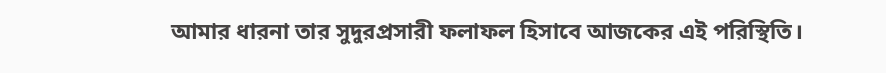আমার ধারনা তার সুদুরপ্রসারী ফলাফল হিসাবে আজকের এই পরিস্থিতি।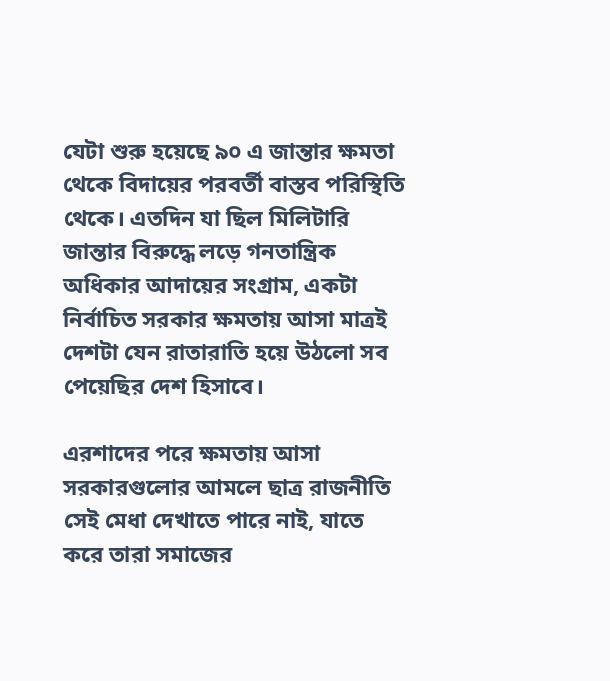যেটা শুরু হয়েছে ৯০ এ জান্তার ক্ষমতা থেকে বিদায়ের পরবর্তী বাস্তব পরিস্থিতি থেকে। এতদিন যা ছিল মিলিটারি জান্তার বিরুদ্ধে লড়ে গনতান্ত্রিক অধিকার আদায়ের সংগ্রাম, একটা নির্বাচিত সরকার ক্ষমতায় আসা মাত্রই দেশটা যেন রাতারাতি হয়ে উঠলো সব পেয়েছির দেশ হিসাবে।

এরশাদের পরে ক্ষমতায় আসা সরকারগুলোর আমলে ছাত্র রাজনীতি সেই মেধা দেখাতে পারে নাই, যাতে করে তারা সমাজের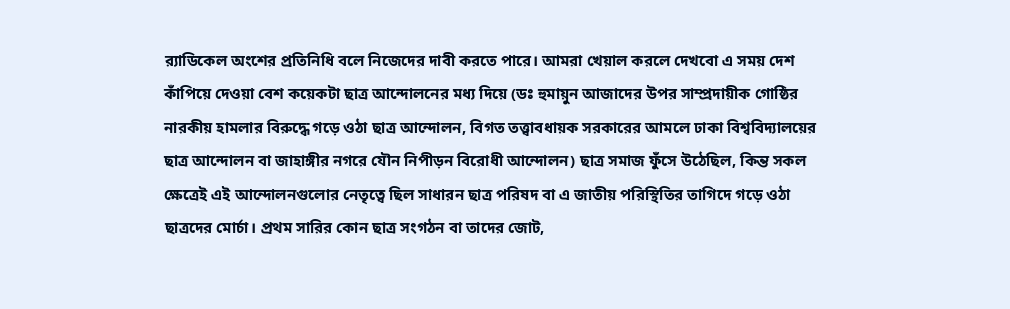র‌্যাডিকেল অংশের প্রতিনিধি বলে নিজেদের দাবী করতে পারে। আমরা খেয়াল করলে দেখবো এ সময় দেশ কাঁপিয়ে দেওয়া বেশ কয়েকটা ছাত্র আন্দোলনের মধ্য দিয়ে (ডঃ হুমায়ুন আজাদের উপর সাম্প্রদায়ীক গোষ্ঠির নারকীয় হামলার বিরুদ্ধে গড়ে ওঠা ছাত্র আন্দোলন, বিগত তত্ত্বাবধায়ক সরকারের আমলে ঢাকা বিশ্ববিদ্যালয়ের ছাত্র আন্দোলন বা জাহাঙ্গীর নগরে যৌন নিপীড়ন বিরোধী আন্দোলন) ছাত্র সমাজ ফুঁসে উঠেছিল, কিন্ত সকল ক্ষেত্রেই এই আন্দোলনগুলোর নেতৃত্বে ছিল সাধারন ছাত্র পরিষদ বা এ জাতীয় পরিস্থিতির তাগিদে গড়ে ওঠা ছাত্রদের মোর্চা। প্রথম সারির কোন ছাত্র সংগঠন বা তাদের জোট,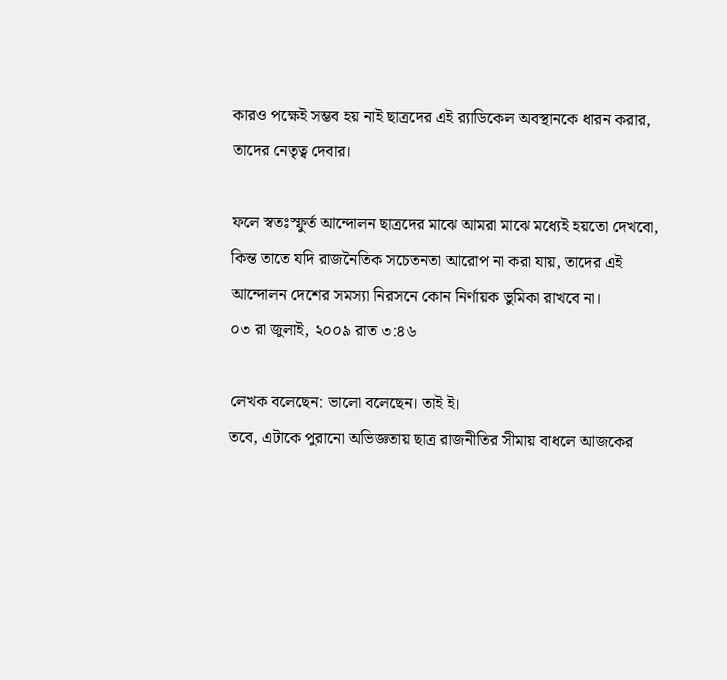কারও পক্ষেই সম্ভব হয় নাই ছাত্রদের এই র‌্যাডিকেল অবস্থানকে ধারন করার, তাদের নেতৃত্ব দেবার।

ফলে স্বতঃস্ফুর্ত আন্দোলন ছাত্রদের মাঝে আমরা মাঝে মধ্যেই হয়তো দেখবো, কিন্ত তাতে যদি রাজনৈতিক সচেতনতা আরোপ না করা যায়, তাদের এই আন্দোলন দেশের সমস্যা নিরসনে কোন নির্ণায়ক ভুমিকা রাখবে না।
০৩ রা জুলাই, ২০০৯ রাত ৩:৪৬

লেখক বলেছেন: ভালো বলেছেন। তাই ই।
তবে, এটাকে পুরানো অভিজ্ঞতায় ছাত্র রাজনীতির সীমায় বাধলে আজকের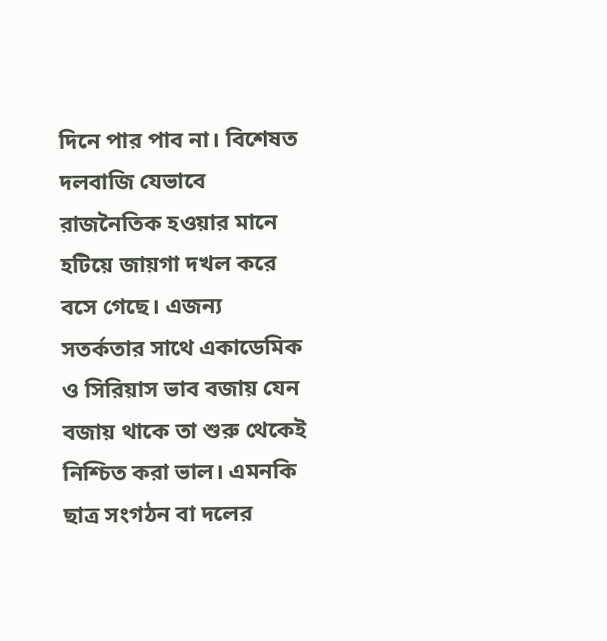দিনে পার পাব না। বিশেষত দলবাজি যেভাবে রাজনৈতিক হওয়ার মানে হটিয়ে জায়গা দখল করে বসে গেছে। এজন্য সতর্কতার সাথে একাডেমিক ও সিরিয়াস ভাব বজায় যেন বজায় থাকে তা শুরু থেকেই নিশ্চিত করা ভাল। এমনকি ছাত্র সংগঠন বা দলের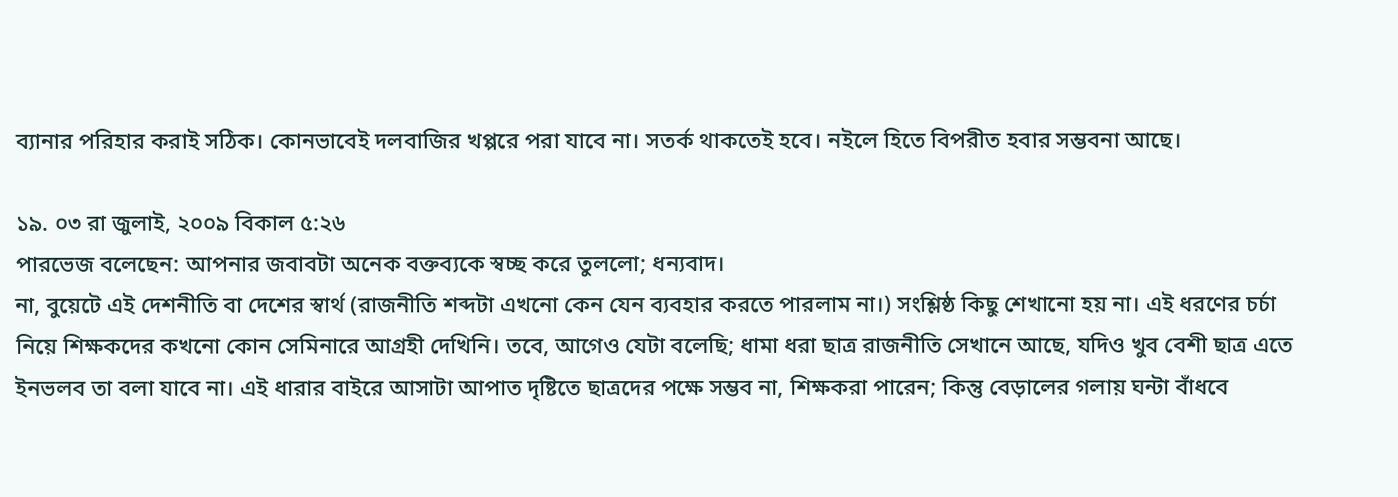ব্যানার পরিহার করাই সঠিক। কোনভাবেই দলবাজির খপ্পরে পরা যাবে না। সতর্ক থাকতেই হবে। নইলে হিতে বিপরীত হবার সম্ভবনা আছে।

১৯. ০৩ রা জুলাই, ২০০৯ বিকাল ৫:২৬
পারভেজ বলেছেন: আপনার জবাবটা অনেক বক্তব্যকে স্বচ্ছ করে তুললো; ধন্যবাদ।
না, বুয়েটে এই দেশনীতি বা দেশের স্বার্থ (রাজনীতি শব্দটা এখনো কেন যেন ব্যবহার করতে পারলাম না।) সংশ্লিষ্ঠ কিছু শেখানো হয় না। এই ধরণের চর্চা নিয়ে শিক্ষকদের কখনো কোন সেমিনারে আগ্রহী দেখিনি। তবে, আগেও যেটা বলেছি; ধামা ধরা ছাত্র রাজনীতি সেখানে আছে, যদিও খুব বেশী ছাত্র এতে ইনভলব তা বলা যাবে না। এই ধারার বাইরে আসাটা আপাত দৃষ্টিতে ছাত্রদের পক্ষে সম্ভব না, শিক্ষকরা পারেন; কিন্তু বেড়ালের গলায় ঘন্টা বাঁধবে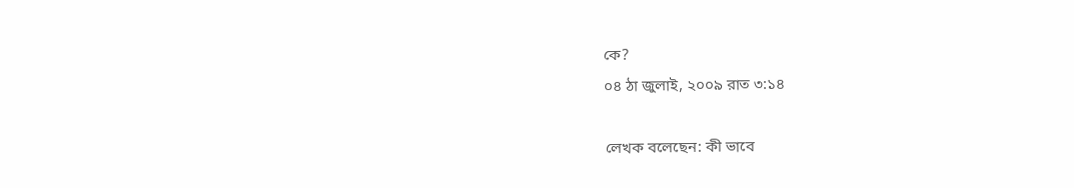কে?
০৪ ঠা জুলাই, ২০০৯ রাত ৩:১৪

লেখক বলেছেন: কী ভাবে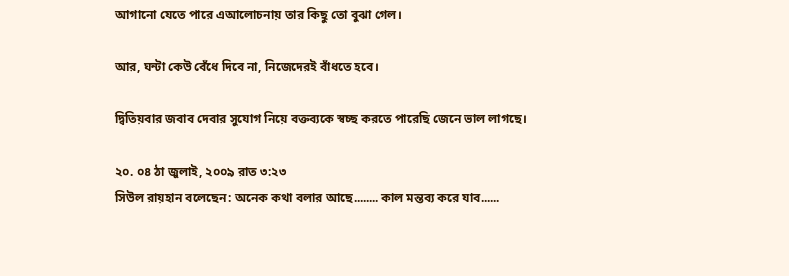আগানো যেতে পারে এআলোচনায় তার কিছু তো বুঝা গেল।

আর, ঘন্টা কেউ বেঁধে দিবে না, নিজেদেরই বাঁধতে হবে।

দ্বিতিয়বার জবাব দেবার সুযোগ নিয়ে বক্তব্যকে স্বচ্ছ করতে পারেছি জেনে ভাল লাগছে।

২০. ০৪ ঠা জুলাই, ২০০৯ রাত ৩:২৩
সিউল রায়হান বলেছেন: অনেক কথা বলার আছে........ কাল মন্তব্য করে যাব......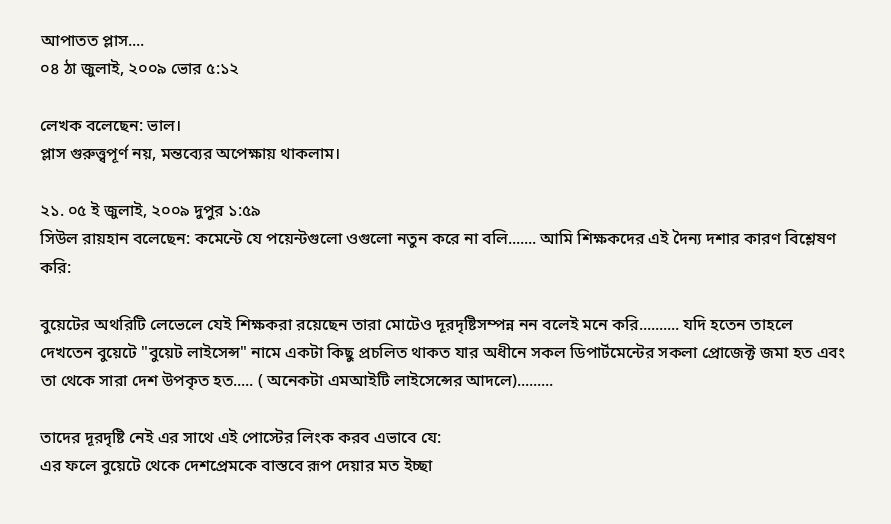আপাতত প্লাস....
০৪ ঠা জুলাই, ২০০৯ ভোর ৫:১২

লেখক বলেছেন: ভাল।
প্লাস গুরুত্ত্বপূর্ণ নয়, মন্তব্যের অপেক্ষায় থাকলাম।

২১. ০৫ ই জুলাই, ২০০৯ দুপুর ১:৫৯
সিউল রায়হান বলেছেন: কমেন্টে যে পয়েন্টগুলো ওগুলো নতুন করে না বলি....... আমি শিক্ষকদের এই দৈন্য দশার কারণ বিশ্লেষণ করি:

বুয়েটের অথরিটি লেভেলে যেই শিক্ষকরা রয়েছেন তারা মোটেও দূরদৃষ্টিসম্পন্ন নন বলেই মনে করি.......... যদি হতেন তাহলে দেখতেন বুয়েটে "বুয়েট লাইসেন্স" নামে একটা কিছু প্রচলিত থাকত যার অধীনে সকল ডিপার্টমেন্টের সকলা প্রোজেক্ট জমা হত এবং তা থেকে সারা দেশ উপকৃত হত..... ( অনেকটা এমআইটি লাইসেন্সের আদলে).........

তাদের দূরদৃষ্টি নেই এর সাথে এই পোস্টের লিংক করব এভাবে যে:
এর ফলে বুয়েটে থেকে দেশপ্রেমকে বাস্তবে রূপ দেয়ার মত ইচ্ছা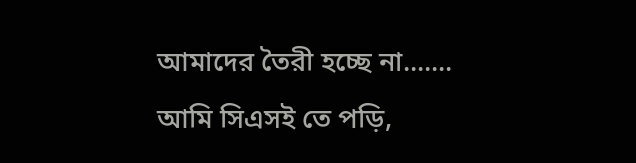আমাদের তৈরী হচ্ছে না....... আমি সিএসই তে পড়ি,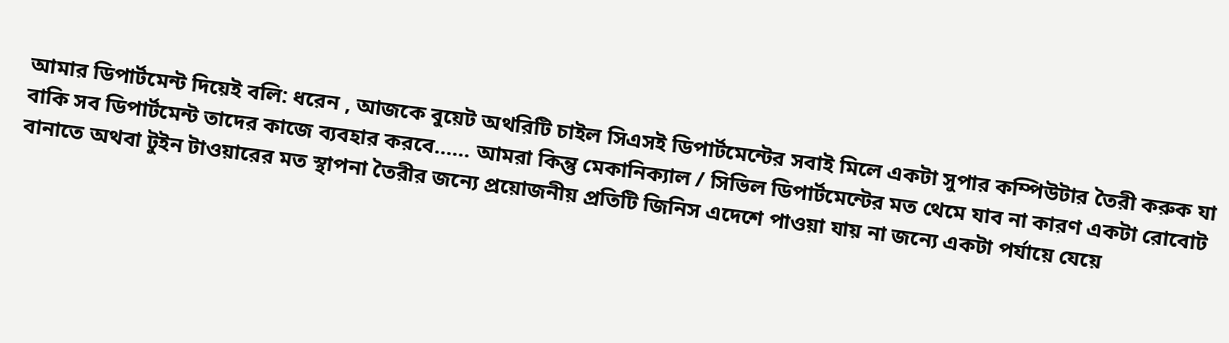আমার ডিপার্টমেন্ট দিয়েই বলি: ধরেন , আজকে বুয়েট অথরিটি চাইল সিএসই ডিপার্টমেন্টের সবাই মিলে একটা সুপার কম্পিউটার তৈরী করুক যা বাকি সব ডিপার্টমেন্ট তাদের কাজে ব্যবহার করবে...... আমরা কিন্তু মেকানিক্যাল / সিভিল ডিপার্টমেন্টের মত থেমে যাব না কারণ একটা রোবোট বানাতে অথবা টুইন টাওয়ারের মত স্থাপনা তৈরীর জন্যে প্রয়োজনীয় প্রতিটি জিনিস এদেশে পাওয়া যায় না জন্যে একটা পর্যায়ে যেয়ে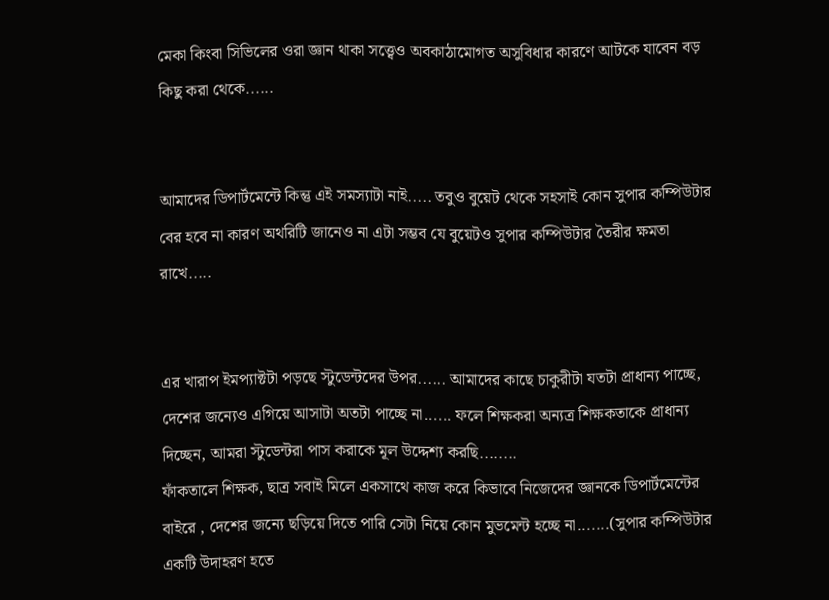মেকা কিংবা সিভিলের ওরা জ্ঞান থাকা সত্ত্বেও অবকাঠামোগত অসুবিধার কারণে আটকে যাবেন বড় কিছু করা থেকে......


আমাদের ডিপার্টমেন্টে কিন্তু এই সমস্যাটা নাই..... তবুও বুয়েট থেকে সহসাই কোন সুপার কম্পিউটার বের হবে না কারণ অথরিটি জানেও না এটা সম্ভব যে বুয়েটও সুপার কম্পিউটার তৈরীর ক্ষমতা রাখে.....


এর খারাপ ইমপ্যাক্টটা পড়ছে স্টুডেন্টদের উপর...... আমাদের কাছে চাকুরীটা যতটা প্রাধান্য পাচ্ছে, দেশের জন্যেও এগিয়ে আসাটা অতটা পাচ্ছে না...... ফলে শিক্ষকরা অন্যত্র শিক্ষকতাকে প্রাধান্য দিচ্ছেন, আমরা স্টুডেন্টরা পাস করাকে মূল উদ্দেশ্য করছি........
ফাঁকতালে শিক্ষক, ছাত্র সবাই মিলে একসাথে কাজ করে কিভাবে নিজেদের জ্ঞানকে ডিপার্টমেন্টের বাইরে , দেশের জন্যে ছড়িয়ে দিতে পারি সেটা নিয়ে কোন মুভমেন্ট হচ্ছে না.......(সুপার কম্পিউটার একটি উদাহরণ হতে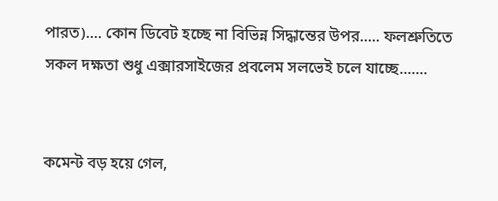পারত).... কোন ডিবেট হচ্ছে না বিভিন্ন সিদ্ধান্তের উপর..... ফলশ্রুতিতে সকল দক্ষতা শুধু এক্সারসাইজের প্রবলেম সলভেই চলে যাচ্ছে.......


কমেন্ট বড় হয়ে গেল,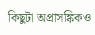কিছুটা অপ্রাসঙ্কিকও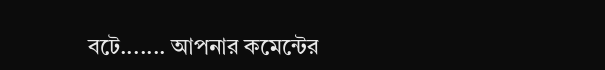বটে....... আপনার কমেন্টের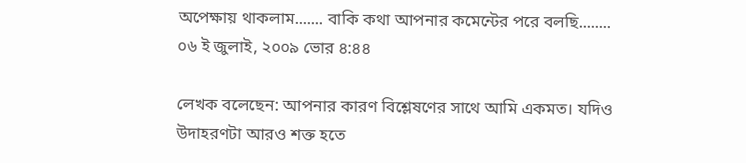অপেক্ষায় থাকলাম....... বাকি কথা আপনার কমেন্টের পরে বলছি........
০৬ ই জুলাই, ২০০৯ ভোর ৪:৪৪

লেখক বলেছেন: আপনার কারণ বিশ্লেষণের সাথে আমি একমত। যদিও উদাহরণটা আরও শক্ত হতে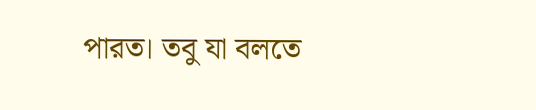পারত। তবু যা বলতে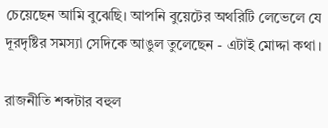চেয়েছেন আমি বুঝেছি। আপনি বুয়েটের অথরিটি লেভেলে যে দূরদৃষ্টির সমস্যা সেদিকে আঙুল তুলেছেন - এটাই মোদ্দা কথা।

রাজনীতি শব্দটার বহুল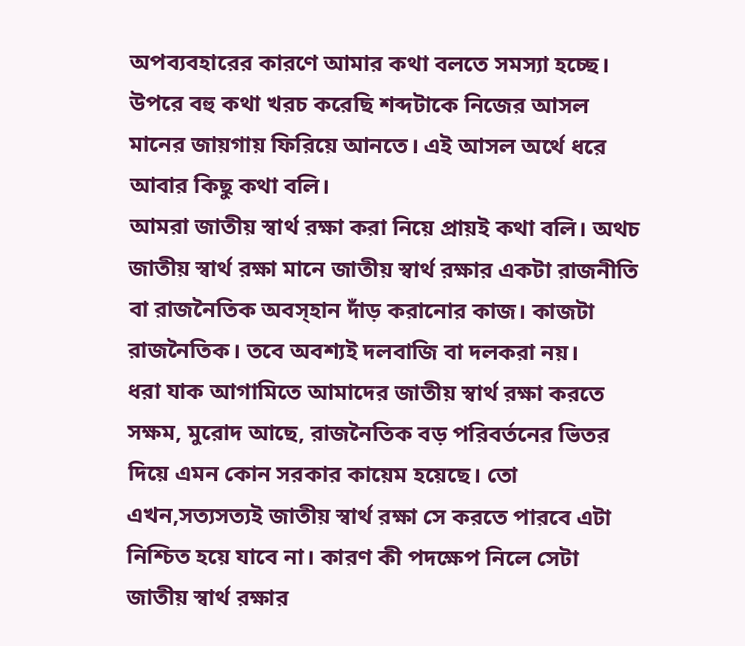অপব্যবহারের কারণে আমার কথা বলতে সমস্যা হচ্ছে। উপরে বহু কথা খরচ করেছি শব্দটাকে নিজের আসল মানের জায়গায় ফিরিয়ে আনতে। এই আসল অর্থে ধরে আবার কিছু কথা বলি।
আমরা জাতীয় স্বার্থ রক্ষা করা নিয়ে প্রায়ই কথা বলি। অথচ জাতীয় স্বার্থ রক্ষা মানে জাতীয় স্বার্থ রক্ষার একটা রাজনীতি বা রাজনৈতিক অবস্হান দাঁড় করানোর কাজ। কাজটা রাজনৈতিক। তবে অবশ্যই দলবাজি বা দলকরা নয়।
ধরা যাক আগামিতে আমাদের জাতীয় স্বার্থ রক্ষা করতে সক্ষম, মুরোদ আছে, রাজনৈতিক বড় পরিবর্তনের ভিতর দিয়ে এমন কোন সরকার কায়েম হয়েছে। তো এখন,সত্যসত্যই জাতীয় স্বার্থ রক্ষা সে করতে পারবে এটা নিশ্চিত হয়ে যাবে না। কারণ কী পদক্ষেপ নিলে সেটা জাতীয় স্বার্থ রক্ষার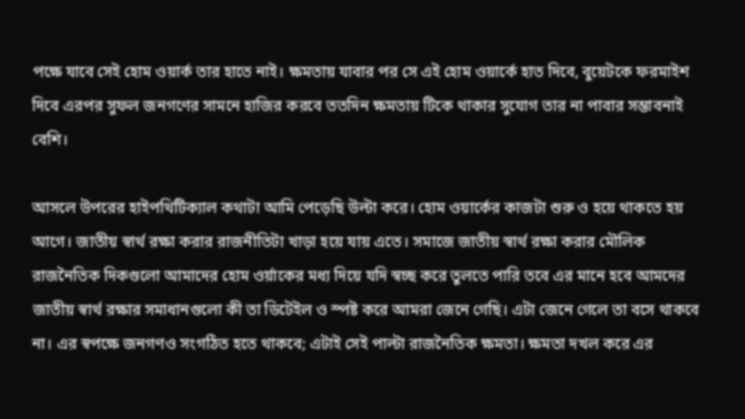পক্ষে যাবে সেই হোম ওয়ার্ক তার হাতে নাই। ক্ষমতায় যাবার পর সে এই হোম ওয়ার্কে হাত দিবে, বুয়েটকে ফরমাইশ দিবে এরপর সুফল জনগণের সামনে হাজির করবে ততদিন ক্ষমতায় টিকে থাকার সুযোগ তার না পাবার সম্ভাবনাই বেশি।

আসলে উপরের হাইপথিটিক্যাল কথাটা আমি পেড়েছি উল্টা করে। হোম ওয়ার্কের কাজটা শুরু ও হয়ে থাকতে হয় আগে। জাতীয় স্বার্থ রক্ষা করার রাজনীতিটা খাড়া হয়ে যায় এতে। সমাজে জাতীয় স্বার্থ রক্ষা করার মৌলিক রাজনৈতিক দিকগুলো আমাদের হোম ওর্য়াকের মধ্য দিয়ে যদি স্বচ্ছ করে তুলতে পারি তবে এর মানে হবে আমদের জাতীয় স্বার্থ রক্ষার সমাধানগুলো কী তা ডিটেইল ও স্পষ্ট করে আমরা জেনে গেছি। এটা জেনে গেলে তা বসে থাকবে না। এর স্বপক্ষে জনগণও সংগঠিত হতে থাকবে; এটাই সেই পাল্টা রাজনৈতিক ক্ষমতা। ক্ষমতা দখল করে এর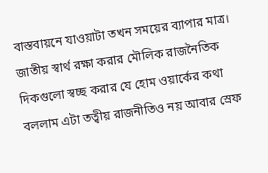বাস্তবায়নে যাওয়াটা তখন সময়ের ব্যাপার মাত্র। জাতীয় স্বার্থ রক্ষা করার মৌলিক রাজনৈতিক দিকগুলো স্বচ্ছ করার যে হোম ওয়ার্কের কথা বললাম এটা তত্বীয় রাজনীতিও নয় আবার স্রেফ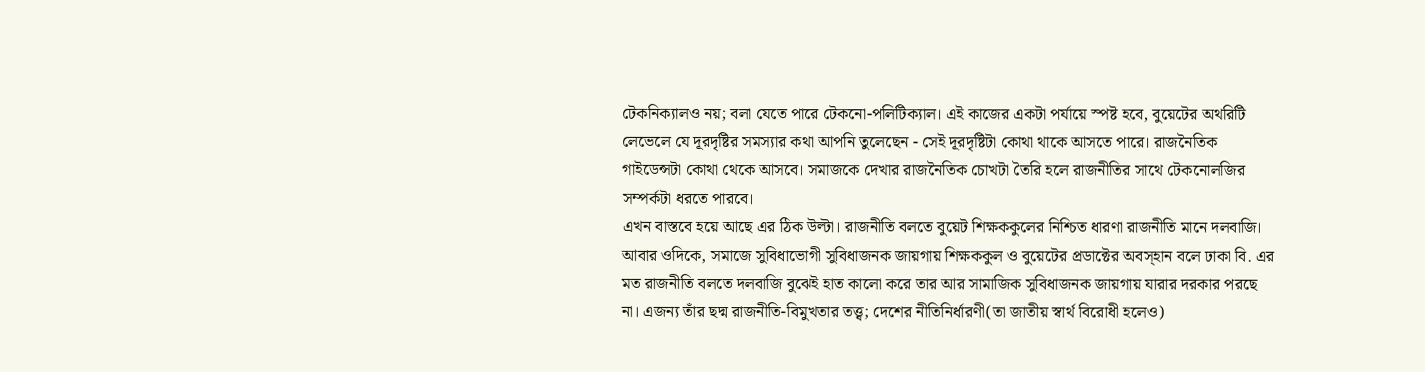টেকনিক্যালও নয়; বলা যেতে পারে টেকনো-পলিটিক্যাল। এই কাজের একটা পর্যায়ে স্পষ্ট হবে, বুয়েটের অথরিটি লেভেলে যে দূরদৃষ্টির সমস্যার কথা আপনি তুলেছেন - সেই দূরদৃষ্টিটা কোথা থাকে আসতে পারে। রাজনৈতিক গাইডেন্সটা কোথা থেকে আসবে। সমাজকে দেখার রাজনৈতিক চোখটা তৈরি হলে রাজনীতির সাথে টেকনোলজির সম্পর্কটা ধরতে পারবে।
এখন বাস্তবে হয়ে আছে এর ঠিক উল্টা। রাজনীতি বলতে বুয়েট শিক্ষককুলের নিশ্চিত ধারণা রাজনীতি মানে দলবাজি। আবার ওদিকে, সমাজে সুবিধাভোগী সুবিধাজনক জায়গায় শিক্ষককুল ও বুয়েটের প্রডাক্টের অবস্হান বলে ঢাকা বি. এর মত রাজনীতি বলতে দলবাজি বুঝেই হাত কালো করে তার আর সামাজিক সুবিধাজনক জায়গায় যারার দরকার পরছে না। এজন্য তাঁর ছদ্ম রাজনীতি-বিমুখতার তত্ত্ব; দেশের নীতিনির্ধারণী(তা জাতীয় স্বার্থ বিরোধী হলেও)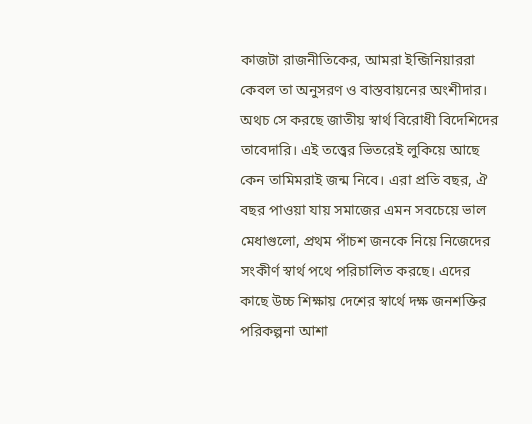কাজটা রাজনীতিকের, আমরা ইন্জিনিয়াররা কেবল তা অনুসরণ ও বাস্তবায়নের অংশীদার। অথচ সে করছে জাতীয় স্বার্থ বিরোধী বিদেশিদের তাবেদারি। এই তত্ত্বের ভিতরেই লুকিয়ে আছে কেন তামিমরাই জন্ম নিবে। এরা প্রতি বছর, ঐ বছর পাওয়া যায় সমাজের এমন সবচেয়ে ভাল মেধাগুলো, প্রথম পাঁচশ জনকে নিয়ে নিজেদের সংকীর্ণ স্বার্থ পথে পরিচালিত করছে। এদের কাছে উচ্চ শিক্ষায় দেশের স্বার্থে দক্ষ জনশক্তির পরিকল্পনা আশা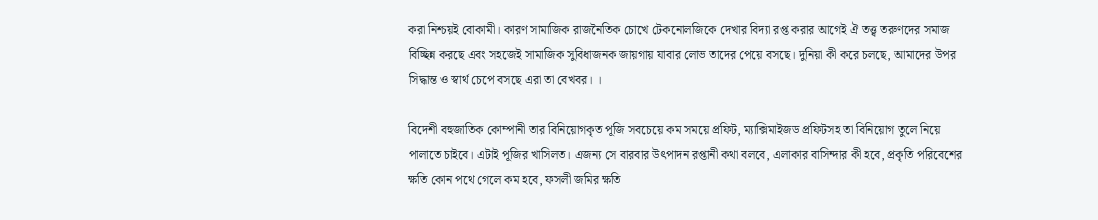করা নিশ্চয়ই বোকামী। কারণ সামাজিক রাজনৈতিক চোখে টেকনোলজিকে দেখার বিদ্যা রপ্ত করার আগেই ঐ তত্ত্ব তরুণদের সমাজ বিচ্ছিন্ন করছে এবং সহজেই সামাজিক সুবিধাজনক জায়গায় যাবার লোভ তাদের পেয়ে বসছে। দুনিয়া কী করে চলছে, আমাদের উপর সিদ্ধান্ত ও স্বার্থ চেপে বসছে এরা তা বেখবর। ।

বিদেশী বহুজাতিক কোম্পানী তার বিনিয়োগকৃত পূজি সবচেয়ে কম সময়ে প্রফিট, ম্যাক্সিমাইজড প্রফিটসহ তা বিনিয়োগ তুলে নিয়ে পালাতে চাইবে। এটাই পূজির খাসিলত। এজন্য সে বারবার উৎপাদন রপ্তানী কথা বলবে, এলাকার বাসিন্দার কী হবে, প্রকৃতি পরিবেশের ক্ষতি কোন পথে গেলে কম হবে, ফসলী জমির ক্ষতি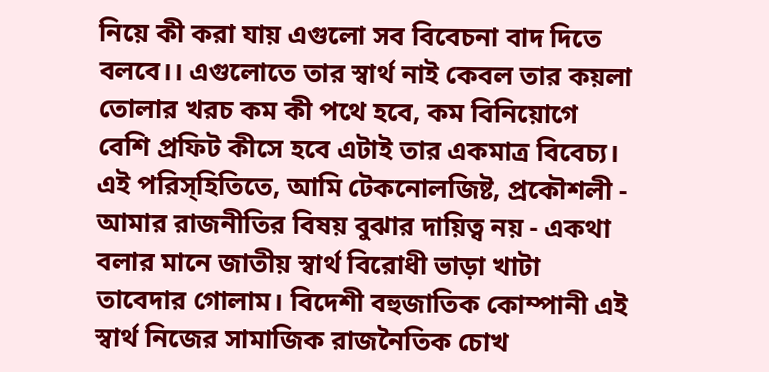নিয়ে কী করা যায় এগুলো সব বিবেচনা বাদ দিতে বলবে।। এগুলোতে তার স্বার্থ নাই কেবল তার কয়লা তোলার খরচ কম কী পথে হবে, কম বিনিয়োগে বেশি প্রফিট কীসে হবে এটাই তার একমাত্র বিবেচ্য। এই পরিস্হিতিতে, আমি টেকনোলজিষ্ট, প্রকৌশলী - আমার রাজনীতির বিষয় বুঝার দায়িত্ব নয় - একথা বলার মানে জাতীয় স্বার্থ বিরোধী ভাড়া খাটা তাবেদার গোলাম। বিদেশী বহুজাতিক কোম্পানী এই স্বার্থ নিজের সামাজিক রাজনৈতিক চোখ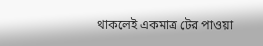থাকলেই একমাত্র টের পাওয়া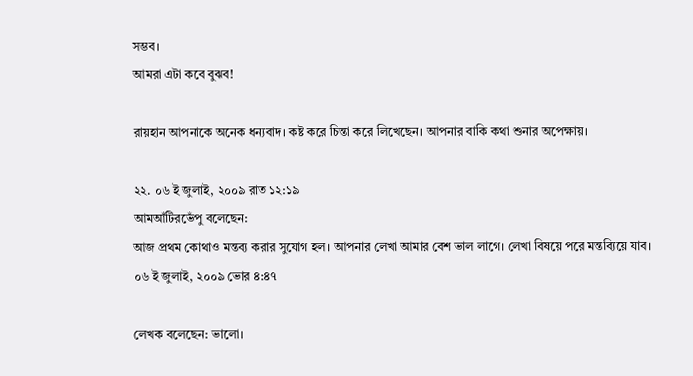সম্ভব।
আমরা এটা কবে বুঝব!

রায়হান আপনাকে অনেক ধন্যবাদ। কষ্ট করে চিন্তা করে লিখেছেন। আপনার বাকি কথা শুনার অপেক্ষায়।

২২. ০৬ ই জুলাই, ২০০৯ রাত ১২:১৯
আমআঁটিরভেঁপু বলেছেন:
আজ প্রথম কোথাও মন্তব্য করার সুযোগ হল। আপনার লেখা আমার বেশ ভাল লাগে। লেখা বিষয়ে পরে মন্তব্যিয়ে যাব।
০৬ ই জুলাই, ২০০৯ ভোর ৪:৪৭

লেখক বলেছেন: ভালো।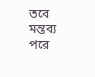তবে মন্তব্য পরে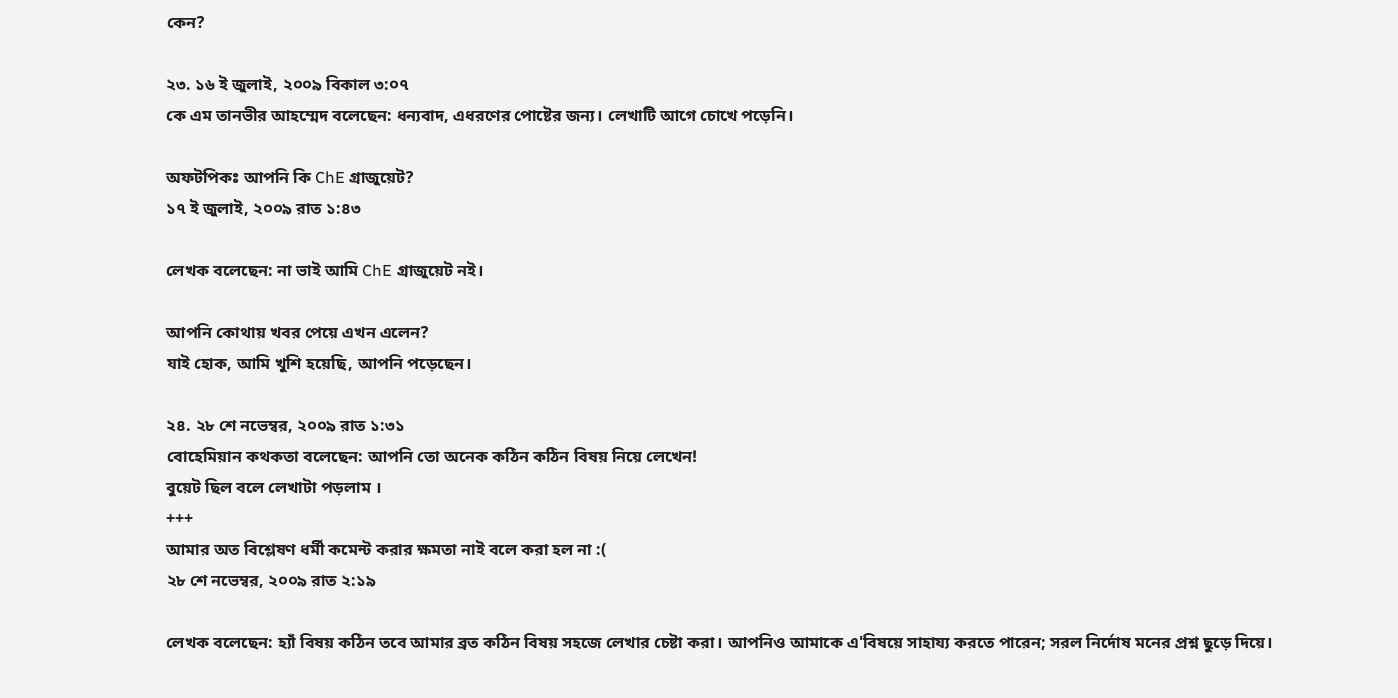কেন?

২৩. ১৬ ই জুলাই, ২০০৯ বিকাল ৩:০৭
কে এম তানভীর আহম্মেদ বলেছেন: ধন্যবাদ, এধরণের পোষ্টের জন্য। লেখাটি আগে চোখে পড়েনি।

অফটপিকঃ আপনি কি ChE গ্রাজুয়েট?
১৭ ই জুলাই, ২০০৯ রাত ১:৪৩

লেখক বলেছেন: না ভাই আমি ChE গ্রাজুয়েট নই।

আপনি কোথায় খবর পেয়ে এখন এলেন?
যাই হোক, আমি খুশি হয়েছি, আপনি পড়েছেন।

২৪. ২৮ শে নভেম্বর, ২০০৯ রাত ১:৩১
বোহেমিয়ান কথকতা বলেছেন: আপনি তো অনেক কঠিন কঠিন বিষয় নিয়ে লেখেন!
বুয়েট ছিল বলে লেখাটা পড়লাম ।
+++
আমার অত বিশ্লেষণ ধর্মী কমেন্ট করার ক্ষমতা নাই বলে করা হল না :(
২৮ শে নভেম্বর, ২০০৯ রাত ২:১৯

লেখক বলেছেন: হ্যাঁ বিষয় কঠিন তবে আমার ব্রত কঠিন বিষয় সহজে লেখার চেষ্টা করা। আপনিও আমাকে এ'বিষয়ে সাহায্য করতে পারেন; সরল নির্দোষ মনের প্রশ্ন ছুড়ে দিয়ে।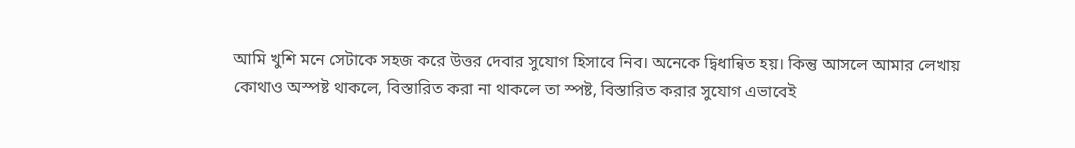আমি খুশি মনে সেটাকে সহজ করে উত্তর দেবার সুযোগ হিসাবে নিব। অনেকে দ্বিধান্বিত হয়। কিন্তু আসলে আমার লেখায় কোথাও অস্পষ্ট থাকলে, বিস্তারিত করা না থাকলে তা স্পষ্ট, বিস্তারিত করার সুযোগ এভাবেই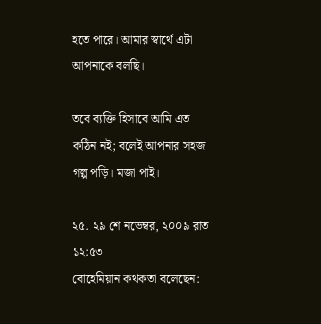হতে পারে। আমার স্বার্থে এটা আপনাকে বলছি।

তবে ব্যক্তি হিসাবে আমি এত কঠিন নই; বলেই আপনার সহজ গল্প পড়ি। মজা পাই।

২৫. ২৯ শে নভেম্বর, ২০০৯ রাত ১২:৫৩
বোহেমিয়ান কথকতা বলেছেন: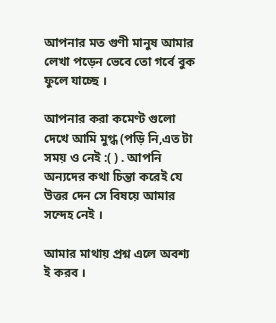আপনার মত গুণী মানুষ আমার লেখা পড়েন ভেবে তো গর্বে বুক ফুলে যাচ্ছে ।

আপনার করা কমেণ্ট গুলো দেখে আমি মুগ্ধ (পড়ি নি,এত টা সময় ও নেই :( ) . আপনি অন্যদের কথা চিন্তা করেই যে উত্তর দেন সে বিষয়ে আমার সন্দেহ নেই ।

আমার মাথায় প্রশ্ন এলে অবশ্য ই করব ।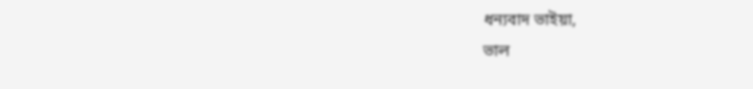ধন্যবাদ ভাইয়া,
ভাল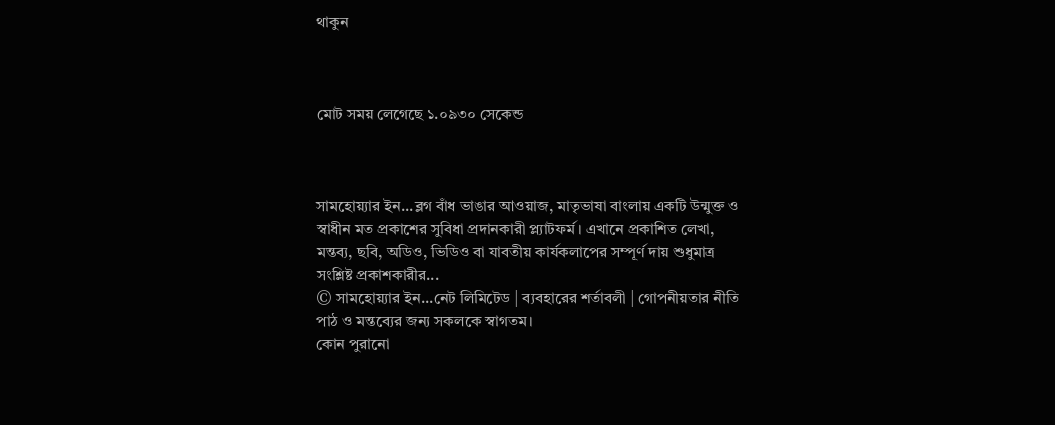থাকুন



মোট সময় লেগেছে ১.০৯৩০ সেকেন্ড



সামহোয়‍্যার ইন...ব্লগ বাঁধ ভাঙার আওয়াজ, মাতৃভাষা বাংলায় একটি উন্মুক্ত ও স্বাধীন মত প্রকাশের সুবিধা প্রদানকারী প্ল্যাটফর্ম। এখানে প্রকাশিত লেখা, মন্তব‍্য, ছবি, অডিও, ভিডিও বা যাবতীয় কার্যকলাপের সম্পূর্ণ দায় শুধুমাত্র সংশ্লিষ্ট প্রকাশকারীর...
© সামহোয়্যার ইন...নেট লিমিটেড | ব্যবহারের শর্তাবলী | গোপনীয়তার নীতি
পাঠ ও মন্তব্যের জন্য সকলকে স্বাগতম।
কোন পুরানো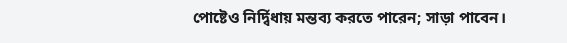পোষ্টেও নির্দ্বিধায় মন্তব্য করতে পারেন; সাড়া পাবেন।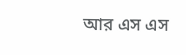আর এস এস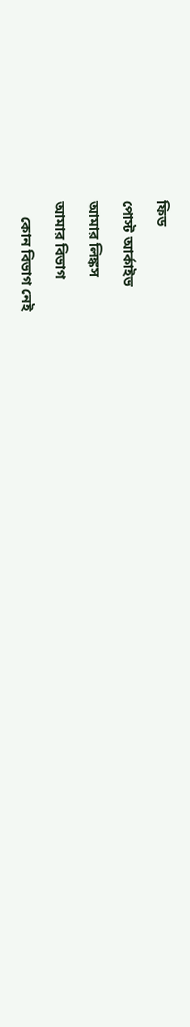ফিড

পোস্ট আর্কাইভ

আমার লিঙ্কস

আমার বিভাগ

    কোন বিভাগ নেই